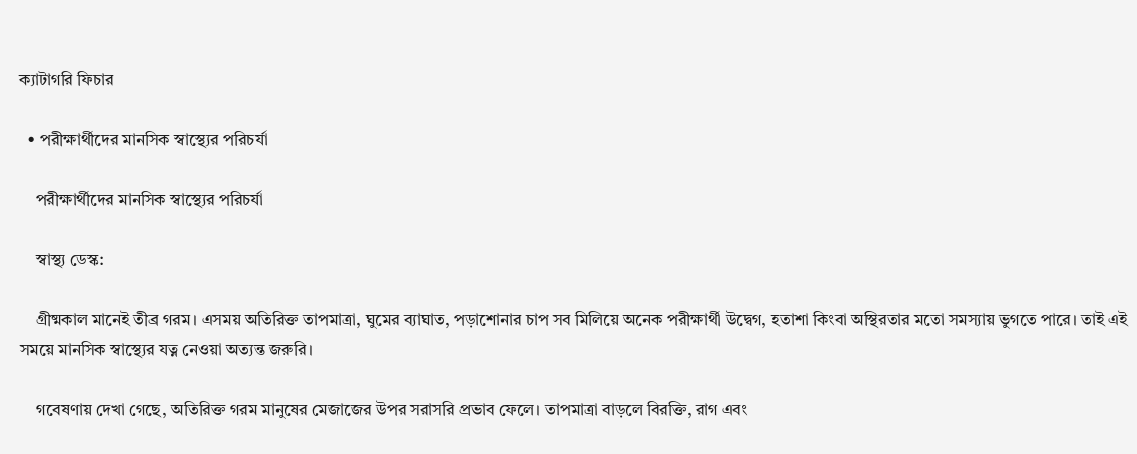ক্যাটাগরি ফিচার

  • পরীক্ষার্থীদের মানসিক স্বাস্থ্যের পরিচর্যা

    পরীক্ষার্থীদের মানসিক স্বাস্থ্যের পরিচর্যা

    স্বাস্থ্য ডেস্ক:

    গ্রীষ্মকাল মানেই তীব্র গরম। এসময় অতিরিক্ত তাপমাত্রা, ঘুমের ব্যাঘাত, পড়াশোনার চাপ সব মিলিয়ে অনেক পরীক্ষার্থী উদ্বেগ, হতাশা কিংবা অস্থিরতার মতো সমস্যায় ভুগতে পারে। তাই এই সময়ে মানসিক স্বাস্থ্যের যত্ন নেওয়া অত্যন্ত জরুরি।

    গবেষণায় দেখা গেছে, অতিরিক্ত গরম মানুষের মেজাজের উপর সরাসরি প্রভাব ফেলে। তাপমাত্রা বাড়লে বিরক্তি, রাগ এবং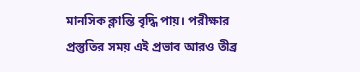মানসিক ক্লান্তি বৃদ্ধি পায়। পরীক্ষার প্রস্তুতির সময় এই প্রভাব আরও তীব্র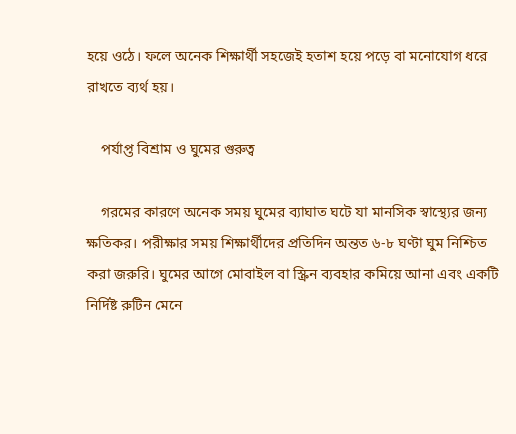হয়ে ওঠে। ফলে অনেক শিক্ষার্থী সহজেই হতাশ হয়ে পড়ে বা মনোযোগ ধরে রাখতে ব্যর্থ হয়।

    পর্যাপ্ত বিশ্রাম ও ঘুমের গুরুত্ব

    গরমের কারণে অনেক সময় ঘুমের ব্যাঘাত ঘটে যা মানসিক স্বাস্থ্যের জন্য ক্ষতিকর। পরীক্ষার সময় শিক্ষার্থীদের প্রতিদিন অন্তত ৬-৮ ঘণ্টা ঘুম নিশ্চিত করা জরুরি। ঘুমের আগে মোবাইল বা স্ক্রিন ব্যবহার কমিয়ে আনা এবং একটি নির্দিষ্ট রুটিন মেনে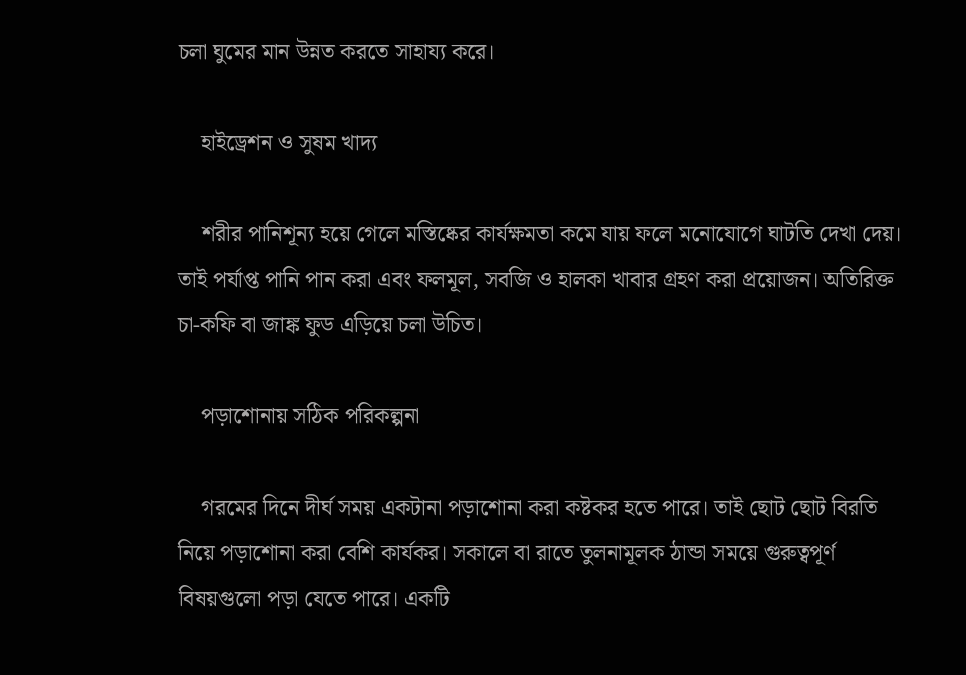চলা ঘুমের মান উন্নত করতে সাহায্য করে।

    হাইড্রেশন ও সুষম খাদ্য

    শরীর পানিশূন্য হয়ে গেলে মস্তিষ্কের কার্যক্ষমতা কমে যায় ফলে মনোযোগে ঘাটতি দেখা দেয়। তাই পর্যাপ্ত পানি পান করা এবং ফলমূল, সবজি ও হালকা খাবার গ্রহণ করা প্রয়োজন। অতিরিক্ত চা-কফি বা জাঙ্ক ফুড এড়িয়ে চলা উচিত।

    পড়াশোনায় সঠিক পরিকল্পনা

    গরমের দিনে দীর্ঘ সময় একটানা পড়াশোনা করা কষ্টকর হতে পারে। তাই ছোট ছোট বিরতি নিয়ে পড়াশোনা করা বেশি কার্যকর। সকালে বা রাতে তুলনামূলক ঠান্ডা সময়ে গুরুত্বপূর্ণ বিষয়গুলো পড়া যেতে পারে। একটি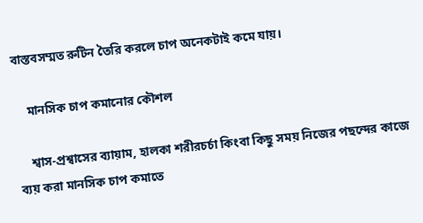বাস্তবসম্মত রুটিন তৈরি করলে চাপ অনেকটাই কমে যায়।

    মানসিক চাপ কমানোর কৌশল

    শ্বাস-প্রশ্বাসের ব্যায়াম, হালকা শরীরচর্চা কিংবা কিছু সময় নিজের পছন্দের কাজে ব্যয় করা মানসিক চাপ কমাতে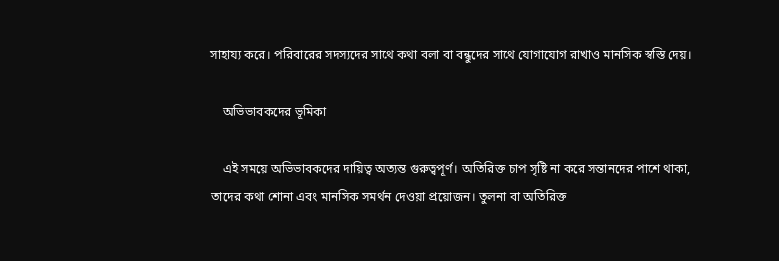সাহায্য করে। পরিবারের সদস্যদের সাথে কথা বলা বা বন্ধুদের সাথে যোগাযোগ রাখাও মানসিক স্বস্তি দেয়।

    অভিভাবকদের ভূমিকা

    এই সময়ে অভিভাবকদের দায়িত্ব অত্যন্ত গুরুত্বপূর্ণ। অতিরিক্ত চাপ সৃষ্টি না করে সন্তানদের পাশে থাকা, তাদের কথা শোনা এবং মানসিক সমর্থন দেওয়া প্রয়োজন। তুলনা বা অতিরিক্ত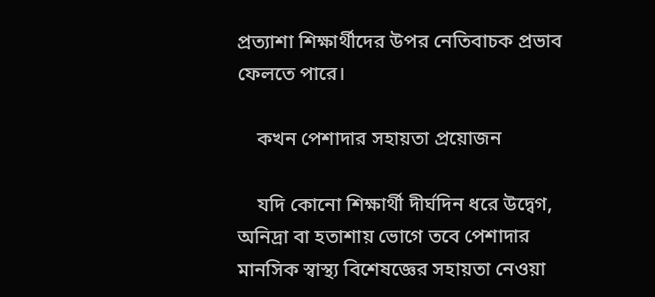প্রত্যাশা শিক্ষার্থীদের উপর নেতিবাচক প্রভাব ফেলতে পারে।

    কখন পেশাদার সহায়তা প্রয়োজন

    যদি কোনো শিক্ষার্থী দীর্ঘদিন ধরে উদ্বেগ, অনিদ্রা বা হতাশায় ভোগে তবে পেশাদার মানসিক স্বাস্থ্য বিশেষজ্ঞের সহায়তা নেওয়া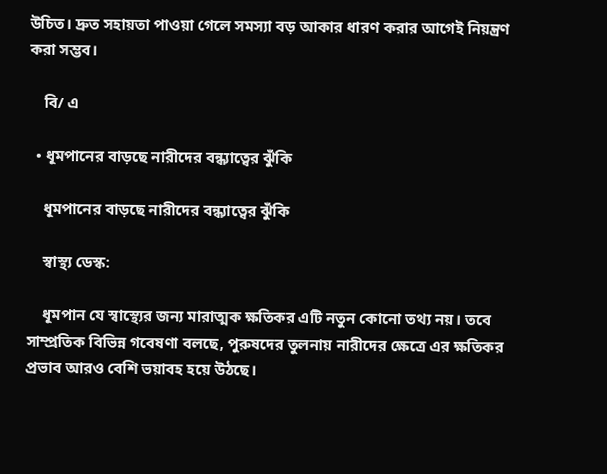উচিত। দ্রুত সহায়তা পাওয়া গেলে সমস্যা বড় আকার ধারণ করার আগেই নিয়ন্ত্রণ করা সম্ভব।

    বি/ এ

  • ধূমপানের বাড়ছে নারীদের বন্ধ্যাত্বের ঝুঁকি

    ধূমপানের বাড়ছে নারীদের বন্ধ্যাত্বের ঝুঁকি

    স্বাস্থ্য ডেস্ক:

    ধূমপান যে স্বাস্থ্যের জন্য মারাত্মক ক্ষতিকর এটি নতুন কোনো তথ্য নয়। তবে সাম্প্রতিক বিভিন্ন গবেষণা বলছে, পুরুষদের তুলনায় নারীদের ক্ষেত্রে এর ক্ষতিকর প্রভাব আরও বেশি ভয়াবহ হয়ে উঠছে।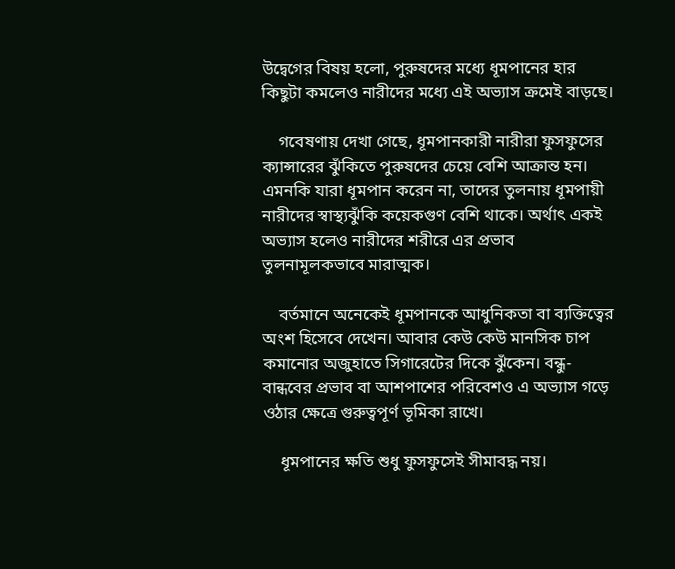উদ্বেগের বিষয় হলো, পুরুষদের মধ্যে ধূমপানের হার কিছুটা কমলেও নারীদের মধ্যে এই অভ্যাস ক্রমেই বাড়ছে।

    গবেষণায় দেখা গেছে, ধূমপানকারী নারীরা ফুসফুসের ক্যান্সারের ঝুঁকিতে পুরুষদের চেয়ে বেশি আক্রান্ত হন। এমনকি যারা ধূমপান করেন না, তাদের তুলনায় ধূমপায়ী নারীদের স্বাস্থ্যঝুঁকি কয়েকগুণ বেশি থাকে। অর্থাৎ একই অভ্যাস হলেও নারীদের শরীরে এর প্রভাব তুলনামূলকভাবে মারাত্মক।

    বর্তমানে অনেকেই ধূমপানকে আধুনিকতা বা ব্যক্তিত্বের অংশ হিসেবে দেখেন। আবার কেউ কেউ মানসিক চাপ কমানোর অজুহাতে সিগারেটের দিকে ঝুঁকেন। বন্ধু-বান্ধবের প্রভাব বা আশপাশের পরিবেশও এ অভ্যাস গড়ে ওঠার ক্ষেত্রে গুরুত্বপূর্ণ ভূমিকা রাখে।

    ধূমপানের ক্ষতি শুধু ফুসফুসেই সীমাবদ্ধ নয়।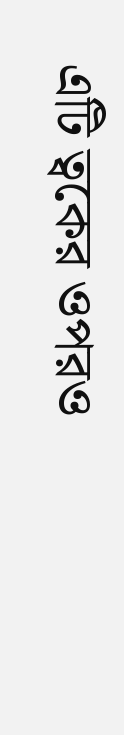এটি ত্বকের ওপরও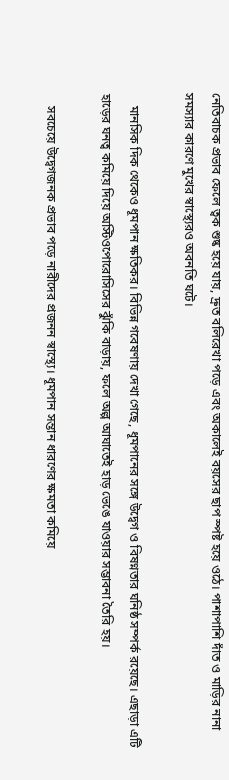নেতিবাচক প্রভাব ফেলে ত্বক শুষ্ক হয়ে যায়, দ্রুত বলিরেখা পড়ে এবং অকালেই বয়সের ছাপ স্পষ্ট হয়ে ওঠে। পাশাপাশি দাঁত ও মাড়ির নানা সমস্যার কারণে মুখের স্বাস্থ্যেরও অবনতি ঘটে।

    মানসিক দিক থেকেও ধূমপান ক্ষতিকর। বিভিন্ন গবেষণায় দেখা গেছে, ধূমপানের সঙ্গে উদ্বেগ ও বিষণ্নতার ঘনিষ্ঠ সম্পর্ক রয়েছে। এছাড়া এটি হাড়ের ঘনত্ব কমিয়ে দিয়ে অস্টিওপোরোসিসের ঝুঁকি বাড়ায়, ফলে অল্প আঘাতেই হাড় ভেঙে যাওয়ার সম্ভাবনা তৈরি হয়।

    সবচেয়ে উদ্বেগজনক প্রভাব পড়ে নারীদের প্রজনন স্বাস্থ্যে। ধূমপান সন্তান ধারণের ক্ষমতা কমিয়ে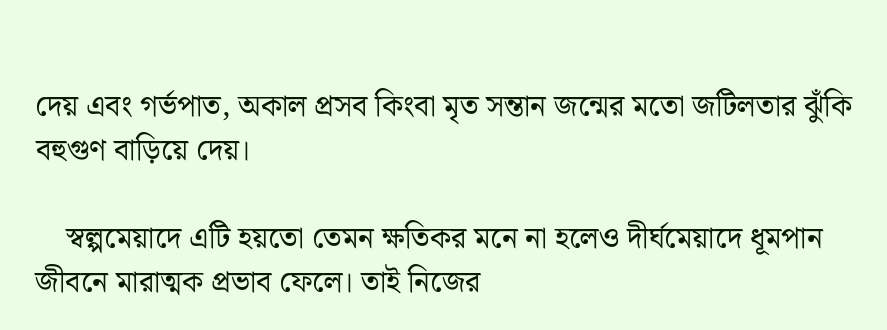দেয় এবং গর্ভপাত, অকাল প্রসব কিংবা মৃত সন্তান জন্মের মতো জটিলতার ঝুঁকি বহুগুণ বাড়িয়ে দেয়।

    স্বল্পমেয়াদে এটি হয়তো তেমন ক্ষতিকর মনে না হলেও দীর্ঘমেয়াদে ধূমপান জীবনে মারাত্মক প্রভাব ফেলে। তাই নিজের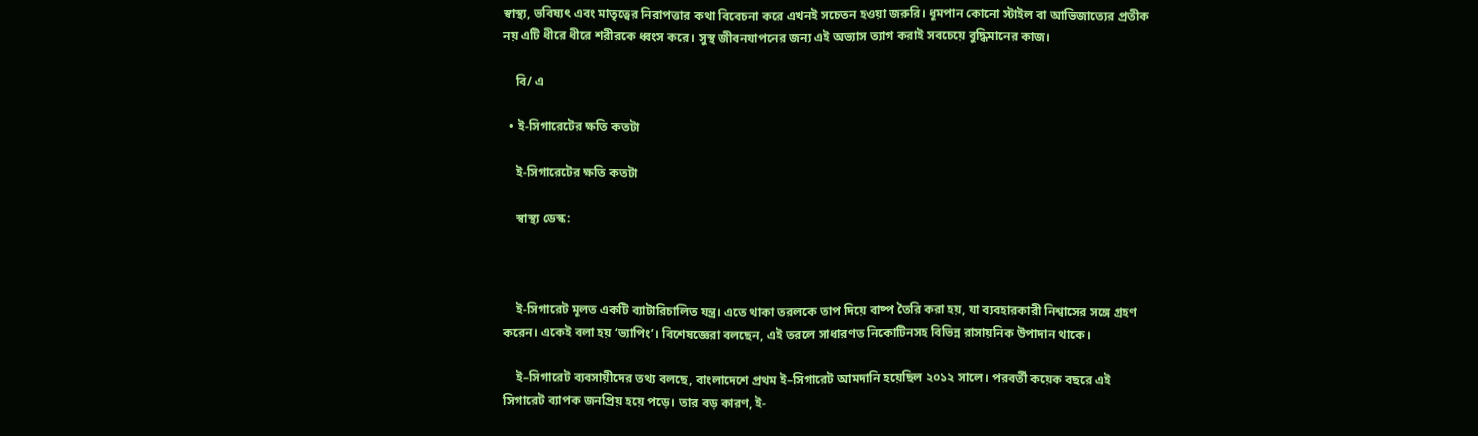স্বাস্থ্য, ভবিষ্যৎ এবং মাতৃত্বের নিরাপত্তার কথা বিবেচনা করে এখনই সচেতন হওয়া জরুরি। ধূমপান কোনো স্টাইল বা আভিজাত্যের প্রতীক নয় এটি ধীরে ধীরে শরীরকে ধ্বংস করে। সুস্থ জীবনযাপনের জন্য এই অভ্যাস ত্যাগ করাই সবচেয়ে বুদ্ধিমানের কাজ।

    বি/ এ

  • ই-সিগারেটের ক্ষতি কতটা

    ই-সিগারেটের ক্ষতি কতটা

    স্বাস্থ্য ডেস্ক:



    ই-সিগারেট মূলত একটি ব্যাটারিচালিত যন্ত্র। এতে থাকা তরলকে তাপ দিয়ে বাষ্প তৈরি করা হয়, যা ব্যবহারকারী নিশ্বাসের সঙ্গে গ্রহণ করেন। একেই বলা হয় ‘ভ্যাপিং’। বিশেষজ্ঞেরা বলছেন, এই তরলে সাধারণত নিকোটিনসহ বিভিন্ন রাসায়নিক উপাদান থাকে।

    ই–সিগারেট ব্যবসায়ীদের তথ্য বলছে, বাংলাদেশে প্রথম ই–সিগারেট আমদানি হয়েছিল ২০১২ সালে। পরবর্তী কয়েক বছরে এই সিগারেট ব্যাপক জনপ্রিয় হয়ে পড়ে। তার বড় কারণ, ই-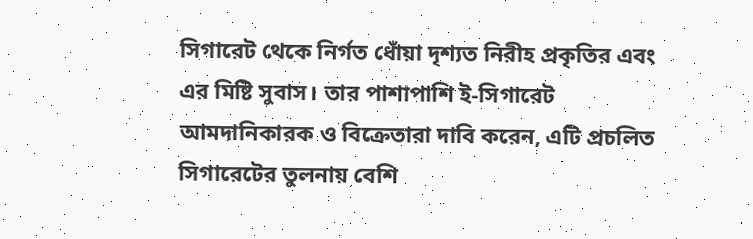সিগারেট থেকে নির্গত ধোঁয়া দৃশ্যত নিরীহ প্রকৃতির এবং এর মিষ্টি সুবাস। তার পাশাপাশি ই-সিগারেট আমদানিকারক ও বিক্রেতারা দাবি করেন, এটি প্রচলিত সিগারেটের তুলনায় বেশি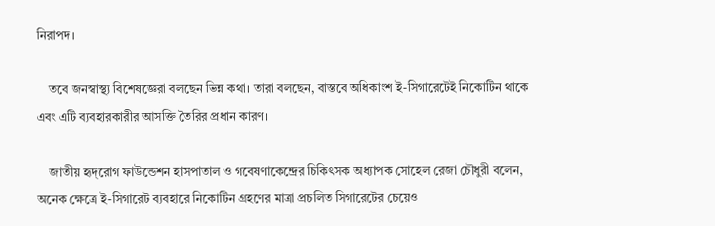নিরাপদ।

    তবে জনস্বাস্থ্য বিশেষজ্ঞেরা বলছেন ভিন্ন কথা। তারা বলছেন, বাস্তবে অধিকাংশ ই-সিগারেটেই নিকোটিন থাকে এবং এটি ব্যবহারকারীর আসক্তি তৈরির প্রধান কারণ।

    জাতীয় হৃদ্‌রোগ ফাউন্ডেশন হাসপাতাল ও গবেষণাকেন্দ্রের চিকিৎসক অধ্যাপক সোহেল রেজা চৌধুরী বলেন, অনেক ক্ষেত্রে ই-সিগারেট ব্যবহারে নিকোটিন গ্রহণের মাত্রা প্রচলিত সিগারেটের চেয়েও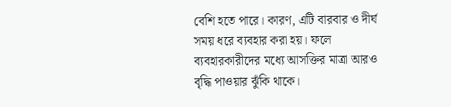বেশি হতে পারে। কারণ, এটি বারবার ও দীর্ঘ সময় ধরে ব্যবহার করা হয়। ফলে ব্যবহারকারীদের মধ্যে আসক্তির মাত্রা আরও বৃদ্ধি পাওয়ার ঝুঁকি থাকে।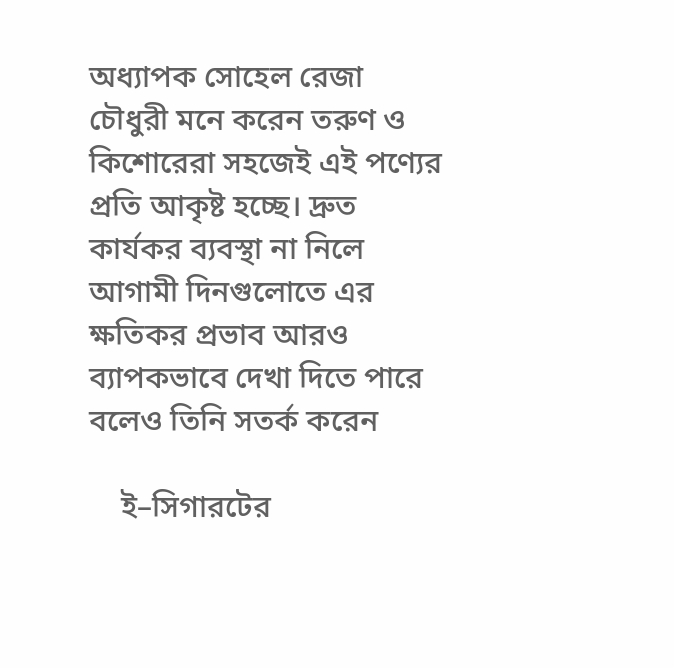অধ্যাপক সোহেল রেজা চৌধুরী মনে করেন তরুণ ও কিশোরেরা সহজেই এই পণ্যের প্রতি আকৃষ্ট হচ্ছে। দ্রুত কার্যকর ব্যবস্থা না নিলে আগামী দিনগুলোতে এর ক্ষতিকর প্রভাব আরও ব্যাপকভাবে দেখা দিতে পারে বলেও তিনি সতর্ক করেন

    ই–সিগারটের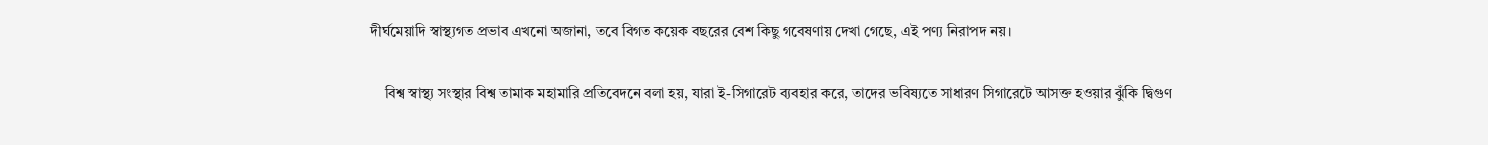দীর্ঘমেয়াদি স্বাস্থ্যগত প্রভাব এখনো অজানা, তবে বিগত কয়েক বছরের বেশ কিছু গবেষণায় দেখা গেছে, এই পণ্য নিরাপদ নয়।

    বিশ্ব স্বাস্থ্য সংস্থার বিশ্ব তামাক মহামারি প্রতিবেদনে বলা হয়, যারা ই-সিগারেট ব্যবহার করে, তাদের ভবিষ্যতে সাধারণ সিগারেটে আসক্ত হওয়ার ঝুঁকি দ্বিগুণ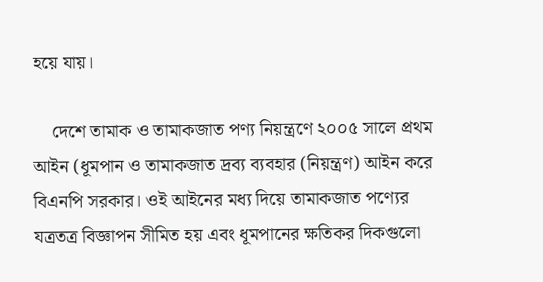হয়ে যায়।

    দেশে তামাক ও তামাকজাত পণ্য নিয়ন্ত্রণে ২০০৫ সালে প্রথম আইন (ধূমপান ও তামাকজাত দ্রব্য ব্যবহার (নিয়ন্ত্রণ) আইন করে বিএনপি সরকার। ওই আইনের মধ্য দিয়ে তামাকজাত পণ্যের যত্রতত্র বিজ্ঞাপন সীমিত হয় এবং ধূমপানের ক্ষতিকর দিকগুলো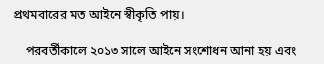প্রথমবারের মত আইনে স্বীকৃতি পায়।

    পরবর্তীকালে ২০১৩ সালে আইনে সংশোধন আনা হয় এবং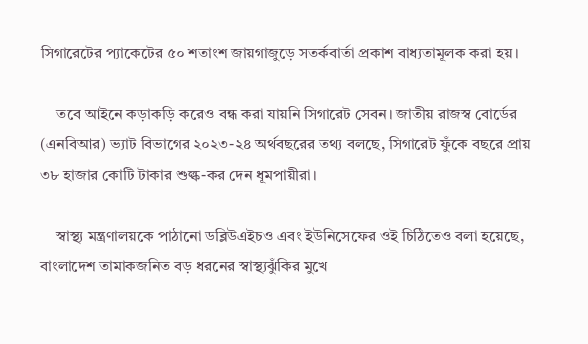সিগারেটের প্যাকেটের ৫০ শতাংশ জায়গাজুড়ে সতর্কবার্তা প্রকাশ বাধ্যতামূলক করা হয়।

    তবে আইনে কড়াকড়ি করেও বন্ধ করা যায়নি সিগারেট সেবন। জাতীয় রাজস্ব বোর্ডের (এনবিআর) ভ্যাট বিভাগের ২০২৩-২৪ অর্থবছরের তথ্য বলছে, সিগারেট ফুঁকে বছরে প্রায় ৩৮ হাজার কোটি টাকার শুল্ক-কর দেন ধূমপায়ীরা।

    স্বাস্থ্য মন্ত্রণালয়কে পাঠানো ডব্লিউএইচও এবং ইউনিসেফের ওই চিঠিতেও বলা হয়েছে, বাংলাদেশ তামাকজনিত বড় ধরনের স্বাস্থ্যঝুঁকির মুখে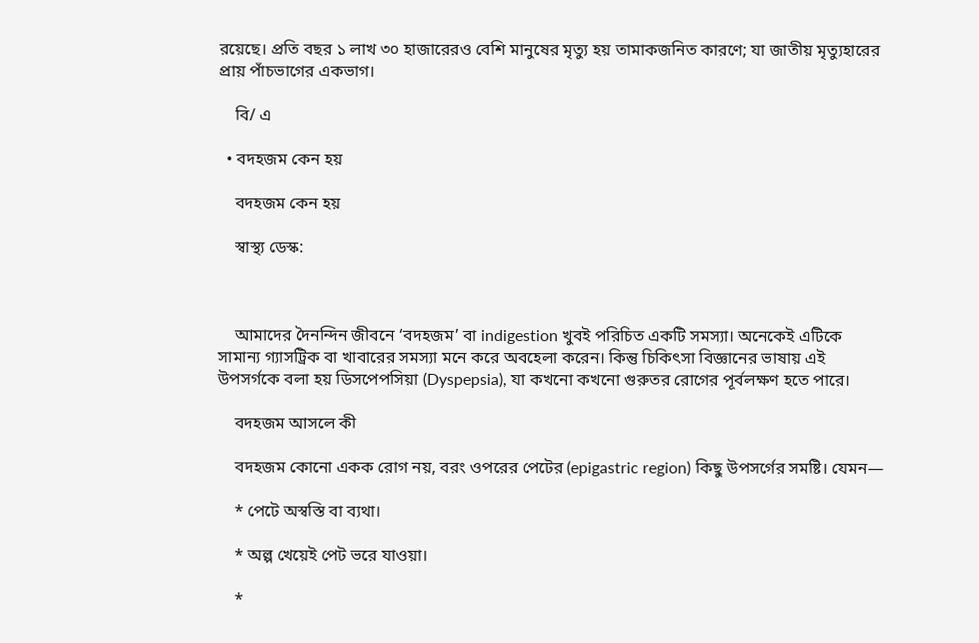রয়েছে। প্রতি বছর ১ লাখ ৩০ হাজারেরও বেশি মানুষের মৃত্যু হয় তামাকজনিত কারণে; যা জাতীয় মৃত্যুহারের প্রায় পাঁচভাগের একভাগ।

    বি/ এ

  • বদহজম কেন হয়

    বদহজম কেন হয়

    স্বাস্থ্য ডেস্ক:



    আমাদের দৈনন্দিন জীবনে ‘বদহজম’ বা indigestion খুবই পরিচিত একটি সমস্যা। অনেকেই এটিকে সামান্য গ্যাসট্রিক বা খাবারের সমস্যা মনে করে অবহেলা করেন। কিন্তু চিকিৎসা বিজ্ঞানের ভাষায় এই উপসর্গকে বলা হয় ডিসপেপসিয়া (Dyspepsia), যা কখনো কখনো গুরুতর রোগের পূর্বলক্ষণ হতে পারে।

    বদহজম আসলে কী

    বদহজম কোনো একক রোগ নয়, বরং ওপরের পেটের (epigastric region) কিছু উপসর্গের সমষ্টি। যেমন—

    * পেটে অস্বস্তি বা ব্যথা।

    * অল্প খেয়েই পেট ভরে যাওয়া।

    *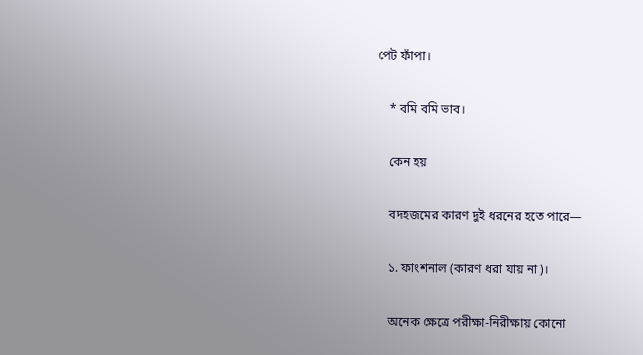পেট ফাঁপা।

    * বমি বমি ভাব।

    কেন হয়

    বদহজমের কারণ দুই ধরনের হতে পারে—

    ১. ফাংশনাল (কারণ ধরা যায় না)।

    অনেক ক্ষেত্রে পরীক্ষা-নিরীক্ষায় কোনো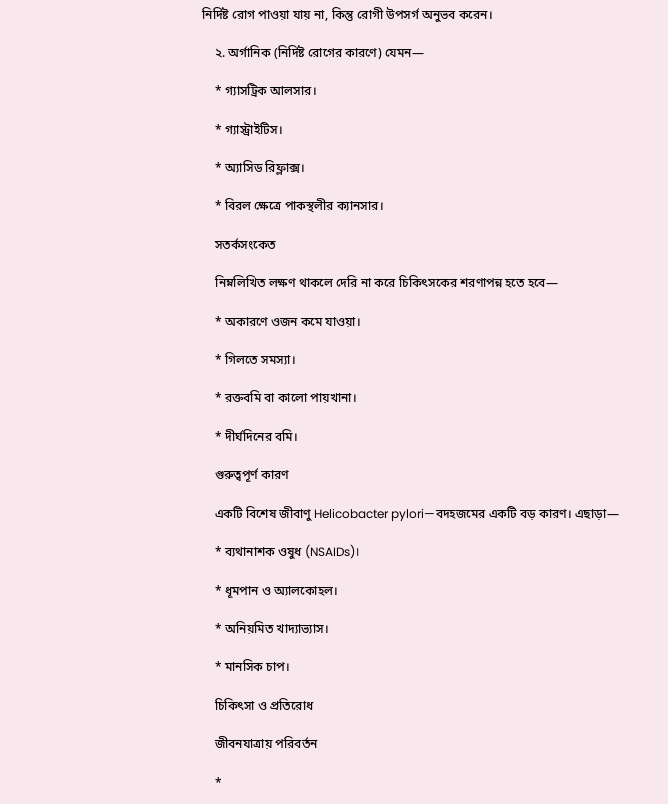নির্দিষ্ট রোগ পাওয়া যায় না, কিন্তু রোগী উপসর্গ অনুভব করেন।

    ২. অর্গানিক (নির্দিষ্ট রোগের কারণে) যেমন—

    * গ্যাসট্রিক আলসার।

    * গ্যাস্ট্রাইটিস।

    * অ্যাসিড রিফ্লাক্স।

    * বিরল ক্ষেত্রে পাকস্থলীর ক্যানসার।

    সতর্কসংকেত

    নিম্নলিখিত লক্ষণ থাকলে দেরি না করে চিকিৎসকের শরণাপন্ন হতে হবে—

    * অকারণে ওজন কমে যাওয়া।

    * গিলতে সমস্যা।

    * রক্তবমি বা কালো পায়খানা।

    * দীর্ঘদিনের বমি।

    গুরুত্বপূর্ণ কারণ

    একটি বিশেষ জীবাণু Helicobacter pylori—বদহজমের একটি বড় কারণ। এছাড়া—

    * ব্যথানাশক ওষুধ (NSAIDs)।

    * ধূমপান ও অ্যালকোহল।

    * অনিয়মিত খাদ্যাভ্যাস।

    * মানসিক চাপ।

    চিকিৎসা ও প্রতিরোধ

    জীবনযাত্রায় পরিবর্তন

    *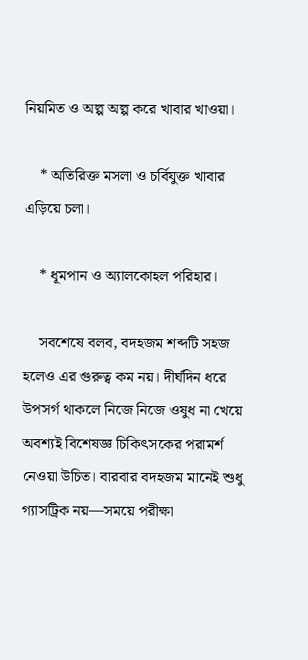নিয়মিত ও অল্প অল্প করে খাবার খাওয়া।

    * অতিরিক্ত মসলা ও চর্বিযুক্ত খাবার এড়িয়ে চলা।

    * ধূমপান ও অ্যালকোহল পরিহার।

    সবশেষে বলব, বদহজম শব্দটি সহজ হলেও এর গুরুত্ব কম নয়। দীর্ঘদিন ধরে উপসর্গ থাকলে নিজে নিজে ওষুধ না খেয়ে অবশ্যই বিশেষজ্ঞ চিকিৎসকের পরামর্শ নেওয়া উচিত। বারবার বদহজম মানেই শুধু গ্যাসট্রিক নয়—সময়ে পরীক্ষা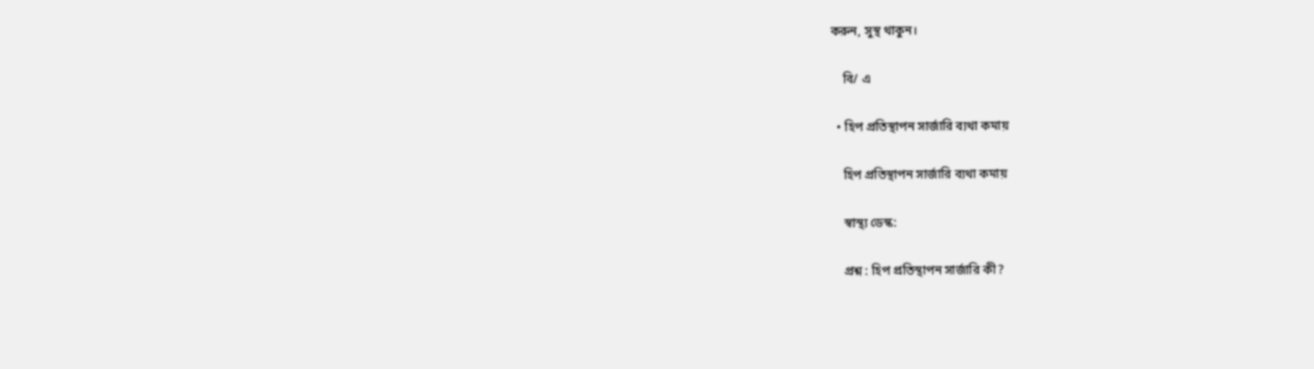করুন, সুস্থ থাকুন।

    বি/ এ

  • হিপ প্রতিস্থাপন সার্জারি ব্যথা কমায়

    হিপ প্রতিস্থাপন সার্জারি ব্যথা কমায়

    স্বাস্থ্য ডেস্ক:

    প্রশ্ন : হিপ প্রতিস্থাপন সার্জারি কী?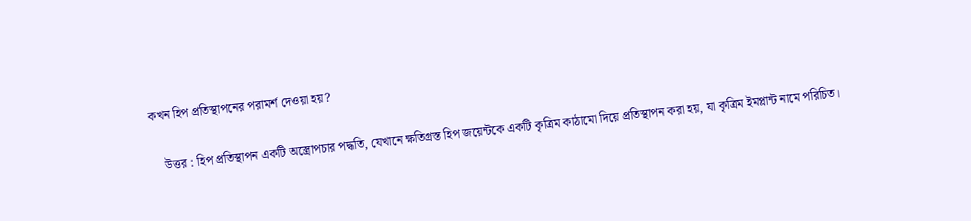কখন হিপ প্রতিস্থাপনের পরামর্শ দেওয়া হয়?

    উত্তর : হিপ প্রতিস্থাপন একটি অস্ত্রোপচার পদ্ধতি, যেখানে ক্ষতিগ্রস্ত হিপ জয়েন্টকে একটি কৃত্রিম কাঠামো দিয়ে প্রতিস্থাপন করা হয়, যা কৃত্রিম ইমপ্লান্ট নামে পরিচিত।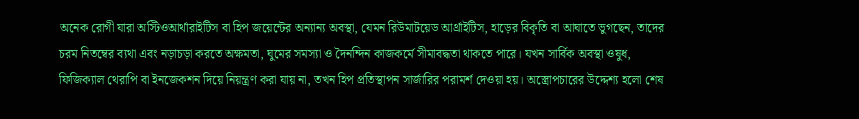অনেক রোগী যারা অস্টিওআর্থারাইটিস বা হিপ জয়েন্টের অন্যান্য অবস্থা, যেমন রিউমাটয়েড আর্থ্রাইটিস, হাড়ের বিকৃতি বা আঘাতে ভুগছেন, তাদের চরম নিতম্বের ব্যথা এবং নড়াচড়া করতে অক্ষমতা, ঘুমের সমস্যা ও দৈনন্দিন কাজকর্মে সীমাবদ্ধতা থাকতে পারে। যখন সার্বিক অবস্থা ওষুধ, ফিজিক্যাল থেরাপি বা ইনজেকশন দিয়ে নিয়ন্ত্রণ করা যায় না, তখন হিপ প্রতিস্থাপন সার্জারির পরামর্শ দেওয়া হয়। অস্ত্রোপচারের উদ্দেশ্য হলো শেষ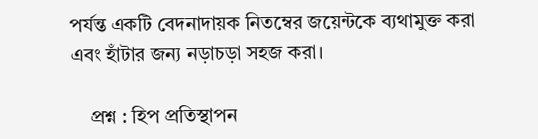পর্যন্ত একটি বেদনাদায়ক নিতম্বের জয়েন্টকে ব্যথামুক্ত করা এবং হাঁটার জন্য নড়াচড়া সহজ করা।

    প্রশ্ন : হিপ প্রতিস্থাপন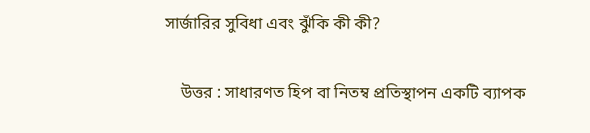সার্জারির সুবিধা এবং ঝুঁকি কী কী?

    উত্তর : সাধারণত হিপ বা নিতম্ব প্রতিস্থাপন একটি ব্যাপক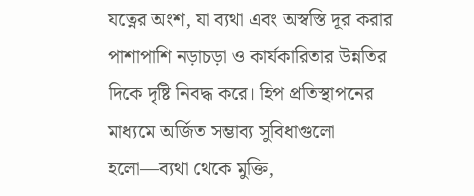যত্নের অংশ, যা ব্যথা এবং অস্বস্তি দূর করার পাশাপাশি নড়াচড়া ও কার্যকারিতার উন্নতির দিকে দৃষ্টি নিবদ্ধ করে। হিপ প্রতিস্থাপনের মাধ্যমে অর্জিত সম্ভাব্য সুবিধাগুলো হলো—ব্যথা থেকে মুক্তি,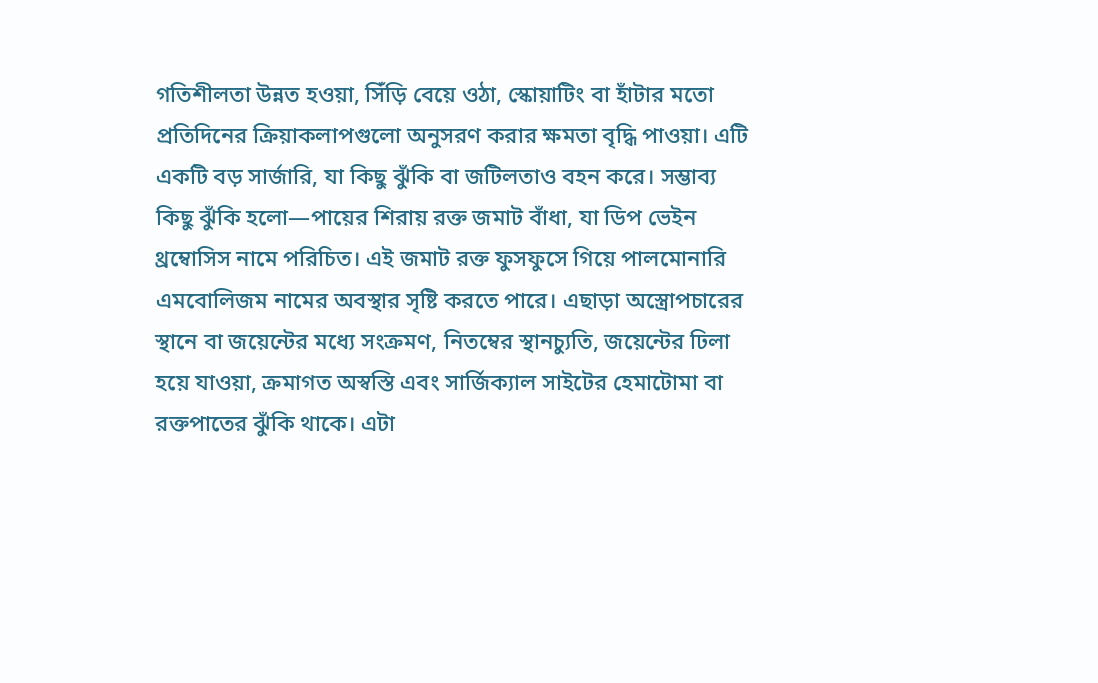গতিশীলতা উন্নত হওয়া, সিঁড়ি বেয়ে ওঠা, স্কোয়াটিং বা হাঁটার মতো প্রতিদিনের ক্রিয়াকলাপগুলো অনুসরণ করার ক্ষমতা বৃদ্ধি পাওয়া। এটি একটি বড় সার্জারি, যা কিছু ঝুঁকি বা জটিলতাও বহন করে। সম্ভাব্য কিছু ঝুঁকি হলো—পায়ের শিরায় রক্ত জমাট বাঁধা, যা ডিপ ভেইন থ্রম্বোসিস নামে পরিচিত। এই জমাট রক্ত ফুসফুসে গিয়ে পালমোনারি এমবোলিজম নামের অবস্থার সৃষ্টি করতে পারে। এছাড়া অস্ত্রোপচারের স্থানে বা জয়েন্টের মধ্যে সংক্রমণ, নিতম্বের স্থানচ্যুতি, জয়েন্টের ঢিলা হয়ে যাওয়া, ক্রমাগত অস্বস্তি এবং সার্জিক্যাল সাইটের হেমাটোমা বা রক্তপাতের ঝুঁকি থাকে। এটা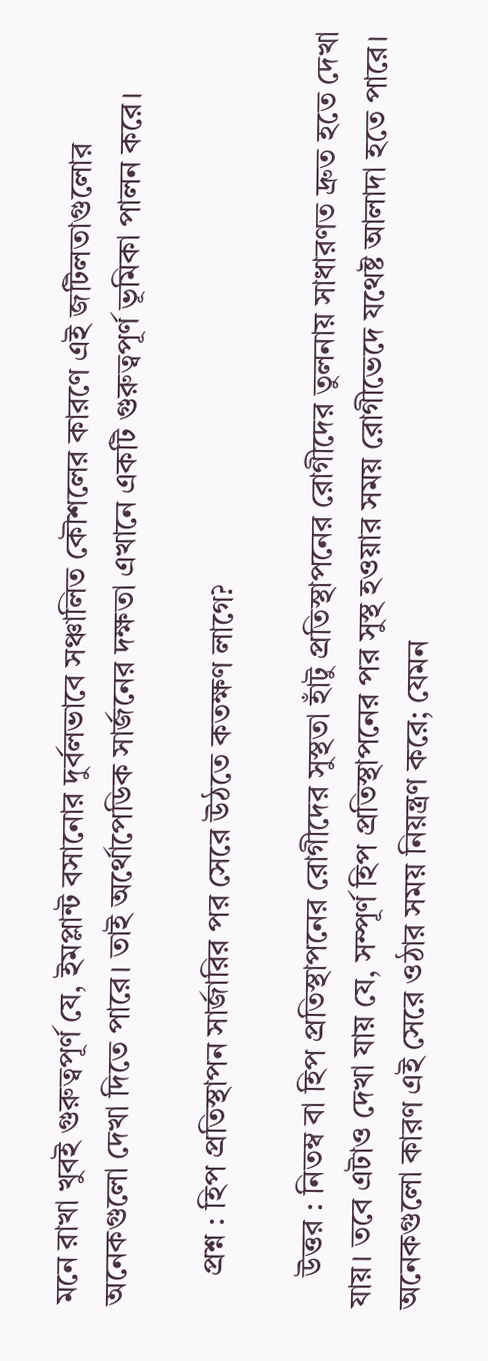মনে রাখা খুবই গুরুত্বপূর্ণ যে, ইমপ্লান্ট বসানোর দুর্বলভাবে সঞ্চালিত কৌশলের কারণে এই জটিলতাগুলোর অনেকগুলো দেখা দিতে পারে। তাই অর্থোপেডিক সার্জনের দক্ষতা এখানে একটি গুরুত্বপূর্ণ ভূমিকা পালন করে।

    প্রশ্ন : হিপ প্রতিস্থাপন সার্জারির পর সেরে উঠতে কতক্ষণ লাগে?

    উত্তর : নিতম্ব বা হিপ প্রতিস্থাপনের রোগীদের সুস্থতা হাঁটু প্রতিস্থাপনের রোগীদের তুলনায় সাধারণত দ্রুত হতে দেখা যায়। তবে এটাও দেখা যায় যে, সম্পূর্ণ হিপ প্রতিস্থাপনের পর সুস্থ হওয়ার সময় রোগীভেদে যথেষ্ট আলাদা হতে পারে। অনেকগুলো কারণ এই সেরে ওঠার সময় নিয়ন্ত্রণ করে; যেমন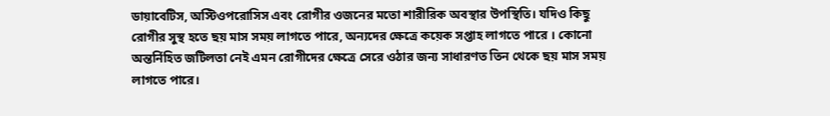ডায়াবেটিস, অস্টিওপরোসিস এবং রোগীর ওজনের মতো শারীরিক অবস্থার উপস্থিতি। যদিও কিছু রোগীর সুস্থ হতে ছয় মাস সময় লাগতে পারে, অন্যদের ক্ষেত্রে কয়েক সপ্তাহ লাগতে পারে । কোনো অন্তর্নিহিত জটিলতা নেই এমন রোগীদের ক্ষেত্রে সেরে ওঠার জন্য সাধারণত তিন থেকে ছয় মাস সময় লাগতে পারে।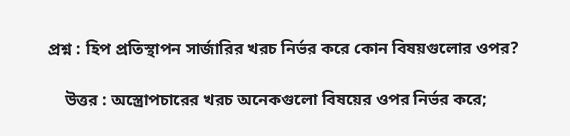প্রশ্ন : হিপ প্রতিস্থাপন সার্জারির খরচ নির্ভর করে কোন বিষয়গুলোর ওপর?

    উত্তর : অস্ত্রোপচারের খরচ অনেকগুলো বিষয়ের ওপর নির্ভর করে;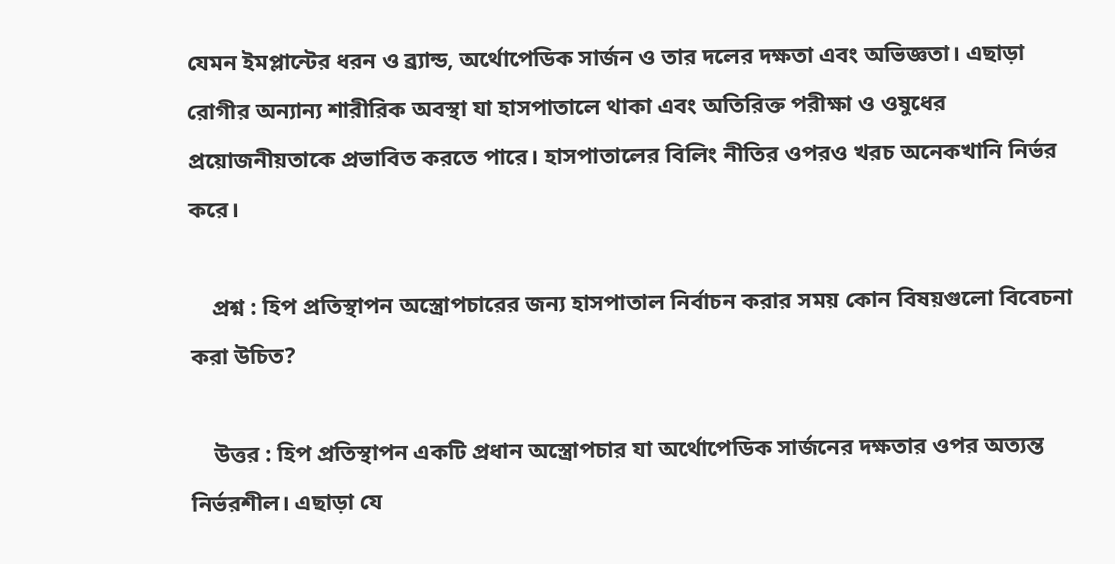যেমন ইমপ্লান্টের ধরন ও ব্র্যান্ড, অর্থোপেডিক সার্জন ও তার দলের দক্ষতা এবং অভিজ্ঞতা। এছাড়া রোগীর অন্যান্য শারীরিক অবস্থা যা হাসপাতালে থাকা এবং অতিরিক্ত পরীক্ষা ও ওষুধের প্রয়োজনীয়তাকে প্রভাবিত করতে পারে। হাসপাতালের বিলিং নীতির ওপরও খরচ অনেকখানি নির্ভর করে।

    প্রশ্ন : হিপ প্রতিস্থাপন অস্ত্রোপচারের জন্য হাসপাতাল নির্বাচন করার সময় কোন বিষয়গুলো বিবেচনা করা উচিত?

    উত্তর : হিপ প্রতিস্থাপন একটি প্রধান অস্ত্রোপচার যা অর্থোপেডিক সার্জনের দক্ষতার ওপর অত্যন্ত নির্ভরশীল। এছাড়া যে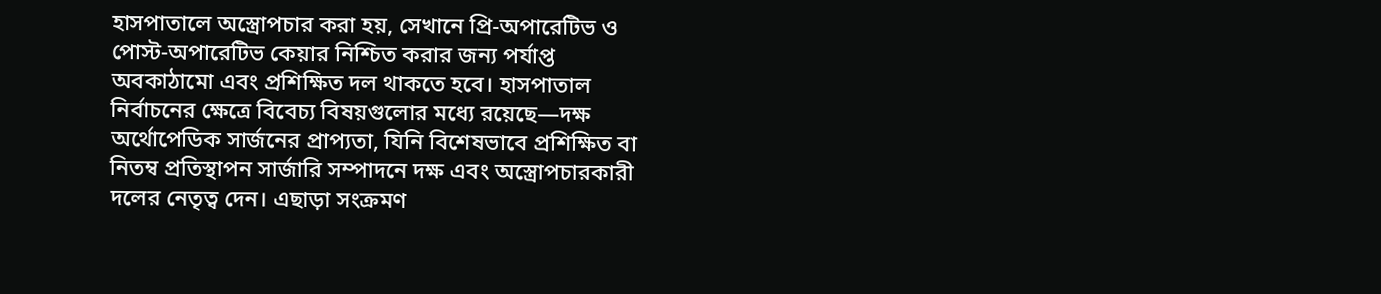হাসপাতালে অস্ত্রোপচার করা হয়, সেখানে প্রি-অপারেটিভ ও পোস্ট-অপারেটিভ কেয়ার নিশ্চিত করার জন্য পর্যাপ্ত অবকাঠামো এবং প্রশিক্ষিত দল থাকতে হবে। হাসপাতাল নির্বাচনের ক্ষেত্রে বিবেচ্য বিষয়গুলোর মধ্যে রয়েছে—দক্ষ অর্থোপেডিক সার্জনের প্রাপ্যতা, যিনি বিশেষভাবে প্রশিক্ষিত বা নিতম্ব প্রতিস্থাপন সার্জারি সম্পাদনে দক্ষ এবং অস্ত্রোপচারকারী দলের নেতৃত্ব দেন। এছাড়া সংক্রমণ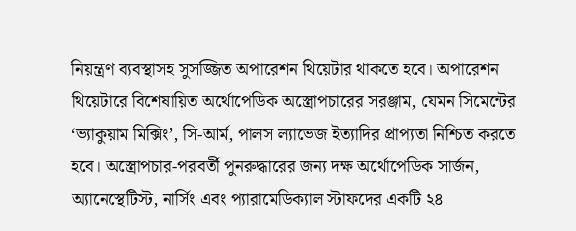নিয়ন্ত্রণ ব্যবস্থাসহ সুসজ্জিত অপারেশন থিয়েটার থাকতে হবে। অপারেশন থিয়েটারে বিশেষায়িত অর্থোপেডিক অস্ত্রোপচারের সরঞ্জাম, যেমন সিমেন্টের ‘ভ্যাকুয়াম মিক্সিং’, সি-আর্ম, পালস ল্যাভেজ ইত্যাদির প্রাপ্যতা নিশ্চিত করতে হবে। অস্ত্রোপচার-পরবর্তী পুনরুদ্ধারের জন্য দক্ষ অর্থোপেডিক সার্জন, অ্যানেস্থেটিস্ট, নার্সিং এবং প্যারামেডিক্যাল স্টাফদের একটি ২৪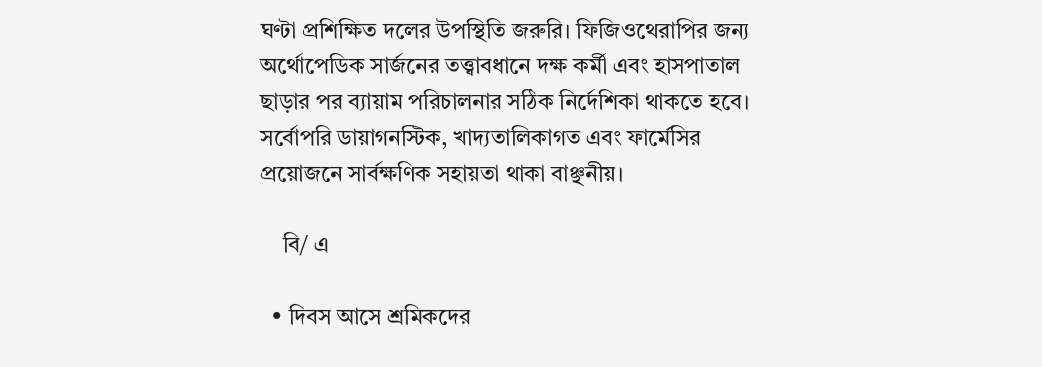ঘণ্টা প্রশিক্ষিত দলের উপস্থিতি জরুরি। ফিজিওথেরাপির জন্য অর্থোপেডিক সার্জনের তত্ত্বাবধানে দক্ষ কর্মী এবং হাসপাতাল ছাড়ার পর ব্যায়াম পরিচালনার সঠিক নির্দেশিকা থাকতে হবে। সর্বোপরি ডায়াগনস্টিক, খাদ্যতালিকাগত এবং ফার্মেসির প্রয়োজনে সার্বক্ষণিক সহায়তা থাকা বাঞ্ছনীয়।

    বি/ এ

  • দিবস আসে শ্রমিকদের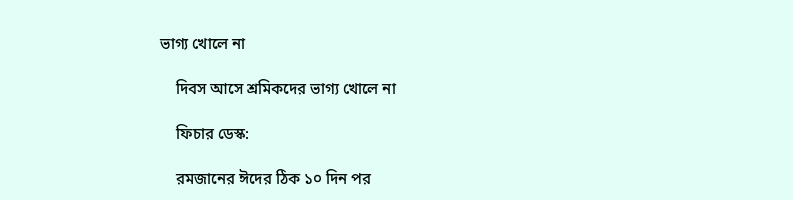ভাগ্য খোলে না

    দিবস আসে শ্রমিকদের ভাগ্য খোলে না

    ফিচার ডেস্ক:

    রমজানের ঈদের ঠিক ১০ দিন পর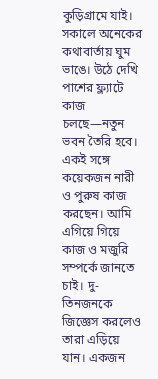কুড়িগ্রামে যাই। সকালে অনেকের কথাবার্তায় ঘুম ভাঙে। উঠে দেখি পাশের ফ্ল্যাটে কাজ চলছে—নতুন ভবন তৈরি হবে। একই সঙ্গে কয়েকজন নারী ও পুরুষ কাজ করছেন। আমি এগিয়ে গিয়ে কাজ ও মজুরি সম্পর্কে জানতে চাই। দু-তিনজনকে জিজ্ঞেস করলেও তারা এড়িয়ে যান। একজন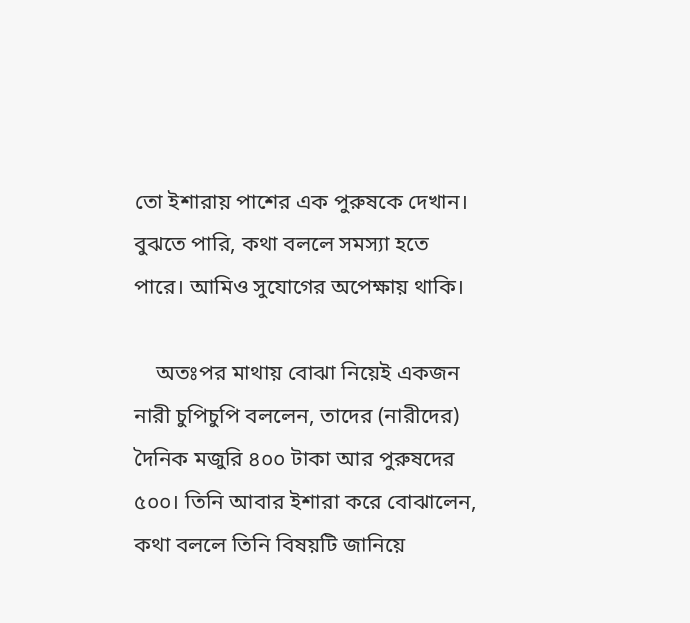তো ইশারায় পাশের এক পুরুষকে দেখান। বুঝতে পারি, কথা বললে সমস্যা হতে পারে। আমিও সুযোগের অপেক্ষায় থাকি।

    অতঃপর মাথায় বোঝা নিয়েই একজন নারী চুপিচুপি বললেন, তাদের (নারীদের) দৈনিক মজুরি ৪০০ টাকা আর পুরুষদের ৫০০। তিনি আবার ইশারা করে বোঝালেন, কথা বললে তিনি বিষয়টি জানিয়ে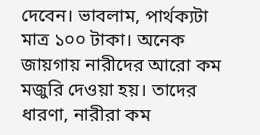দেবেন। ভাবলাম, পার্থক্যটা মাত্র ১০০ টাকা। অনেক জায়গায় নারীদের আরো কম মজুরি দেওয়া হয়। তাদের ধারণা, নারীরা কম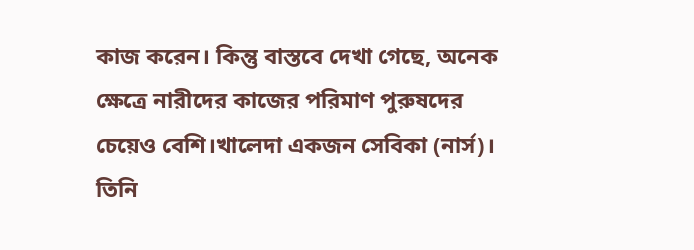কাজ করেন। কিন্তু বাস্তবে দেখা গেছে, অনেক ক্ষেত্রে নারীদের কাজের পরিমাণ পুরুষদের চেয়েও বেশি।খালেদা একজন সেবিকা (নার্স)। তিনি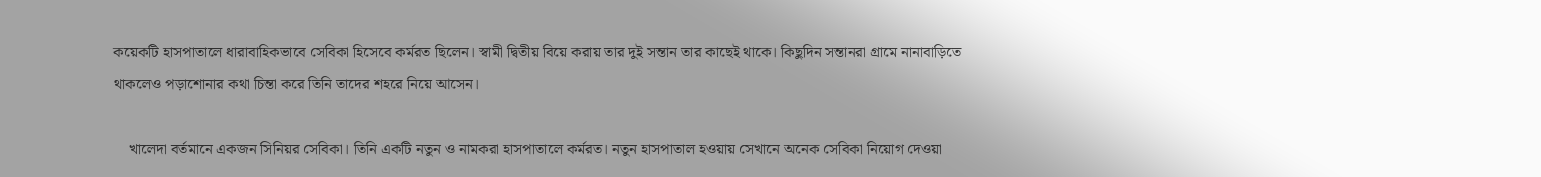কয়েকটি হাসপাতালে ধারাবাহিকভাবে সেবিকা হিসেবে কর্মরত ছিলেন। স্বামী দ্বিতীয় বিয়ে করায় তার দুই সন্তান তার কাছেই থাকে। কিছুদিন সন্তানরা গ্রামে নানাবাড়িতে থাকলেও পড়াশোনার কথা চিন্তা করে তিনি তাদের শহরে নিয়ে আসেন।

    খালেদা বর্তমানে একজন সিনিয়র সেবিকা। তিনি একটি নতুন ও নামকরা হাসপাতালে কর্মরত। নতুন হাসপাতাল হওয়ায় সেখানে অনেক সেবিকা নিয়োগ দেওয়া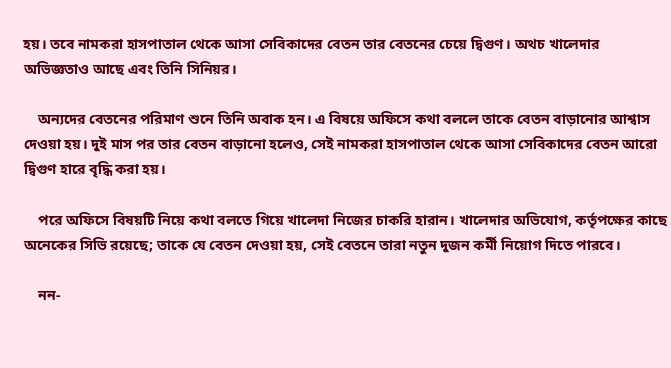হয়। তবে নামকরা হাসপাতাল থেকে আসা সেবিকাদের বেতন তার বেতনের চেয়ে দ্বিগুণ। অথচ খালেদার অভিজ্ঞতাও আছে এবং তিনি সিনিয়র।

    অন্যদের বেতনের পরিমাণ শুনে তিনি অবাক হন। এ বিষয়ে অফিসে কথা বললে তাকে বেতন বাড়ানোর আশ্বাস দেওয়া হয়। দুই মাস পর তার বেতন বাড়ানো হলেও, সেই নামকরা হাসপাতাল থেকে আসা সেবিকাদের বেতন আরো দ্বিগুণ হারে বৃদ্ধি করা হয়।

    পরে অফিসে বিষয়টি নিয়ে কথা বলতে গিয়ে খালেদা নিজের চাকরি হারান। খালেদার অভিযোগ, কর্তৃপক্ষের কাছে অনেকের সিভি রয়েছে; তাকে যে বেতন দেওয়া হয়, সেই বেতনে তারা নতুন দুজন কর্মী নিয়োগ দিতে পারবে।

    নন-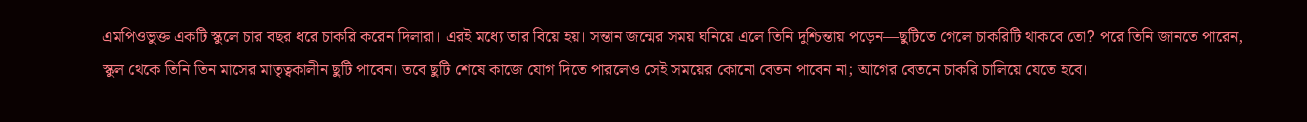এমপিওভুক্ত একটি স্কুলে চার বছর ধরে চাকরি করেন দিলারা। এরই মধ্যে তার বিয়ে হয়। সন্তান জন্মের সময় ঘনিয়ে এলে তিনি দুশ্চিন্তায় পড়েন—ছুটিতে গেলে চাকরিটি থাকবে তো? পরে তিনি জানতে পারেন, স্কুল থেকে তিনি তিন মাসের মাতৃত্বকালীন ছুটি পাবেন। তবে ছুটি শেষে কাজে যোগ দিতে পারলেও সেই সময়ের কোনো বেতন পাবেন না; আগের বেতনে চাকরি চালিয়ে যেতে হবে।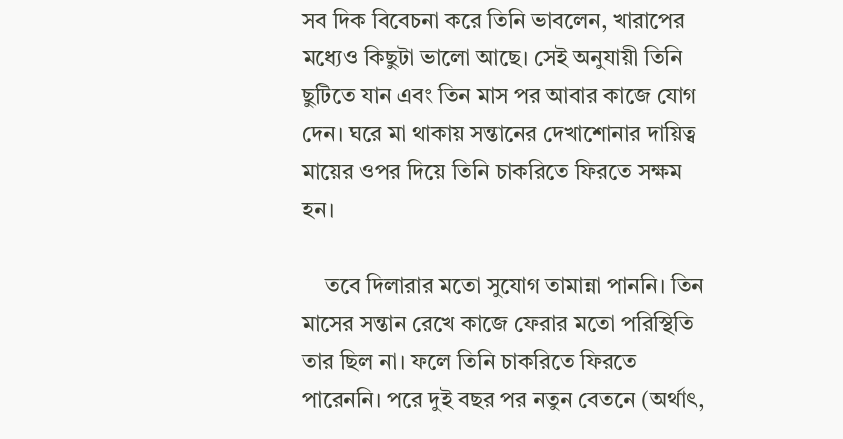সব দিক বিবেচনা করে তিনি ভাবলেন, খারাপের মধ্যেও কিছুটা ভালো আছে। সেই অনুযায়ী তিনি ছুটিতে যান এবং তিন মাস পর আবার কাজে যোগ দেন। ঘরে মা থাকায় সন্তানের দেখাশোনার দায়িত্ব মায়ের ওপর দিয়ে তিনি চাকরিতে ফিরতে সক্ষম হন।

    তবে দিলারার মতো সুযোগ তামান্না পাননি। তিন মাসের সন্তান রেখে কাজে ফেরার মতো পরিস্থিতি তার ছিল না। ফলে তিনি চাকরিতে ফিরতে পারেননি। পরে দুই বছর পর নতুন বেতনে (অর্থাৎ,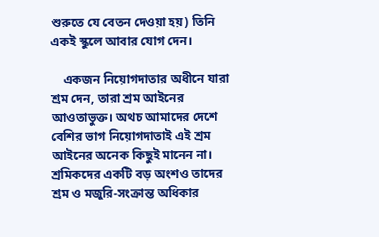শুরুতে যে বেতন দেওয়া হয়) তিনি একই স্কুলে আবার যোগ দেন।

    একজন নিয়োগদাতার অধীনে যারা শ্রম দেন, তারা শ্রম আইনের আওতাভুক্ত। অথচ আমাদের দেশে বেশির ভাগ নিয়োগদাতাই এই শ্রম আইনের অনেক কিছুই মানেন না। শ্রমিকদের একটি বড় অংশও তাদের শ্রম ও মজুরি-সংক্রান্ত অধিকার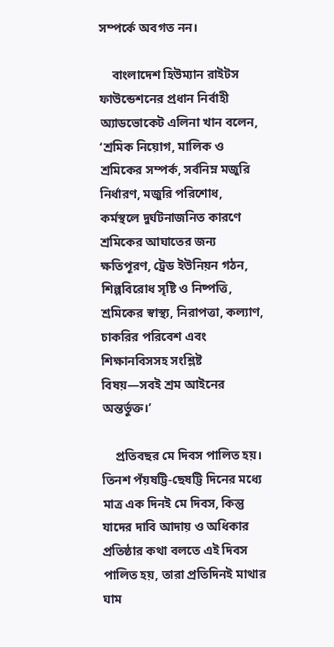সম্পর্কে অবগত নন।

    বাংলাদেশ হিউম্যান রাইটস ফাউন্ডেশনের প্রধান নির্বাহী অ্যাডভোকেট এলিনা খান বলেন, ‘শ্রমিক নিয়োগ, মালিক ও শ্রমিকের সম্পর্ক, সর্বনিম্ন মজুরি নির্ধারণ, মজুরি পরিশোধ, কর্মস্থলে দুর্ঘটনাজনিত কারণে শ্রমিকের আঘাতের জন্য ক্ষতিপূরণ, ট্রেড ইউনিয়ন গঠন, শিল্পবিরোধ সৃষ্টি ও নিষ্পত্তি, শ্রমিকের স্বাস্থ্য, নিরাপত্তা, কল্যাণ, চাকরির পরিবেশ এবং শিক্ষানবিসসহ সংশ্লিষ্ট বিষয়—সবই শ্রম আইনের অন্তর্ভুক্ত।’

    প্রতিবছর মে দিবস পালিত হয়। তিনশ পঁয়ষট্টি-ছেষট্টি দিনের মধ্যে মাত্র এক দিনই মে দিবস, কিন্তু যাদের দাবি আদায় ও অধিকার প্রতিষ্ঠার কথা বলতে এই দিবস পালিত হয়, তারা প্রতিদিনই মাথার ঘাম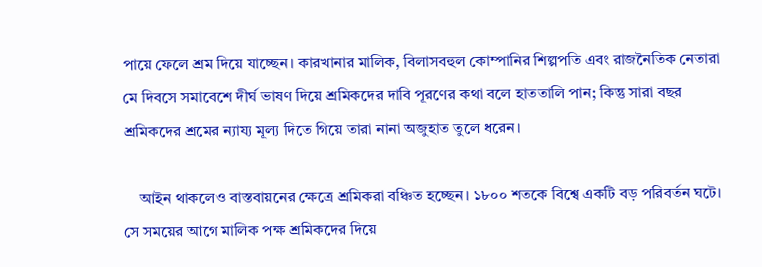পায়ে ফেলে শ্রম দিয়ে যাচ্ছেন। কারখানার মালিক, বিলাসবহুল কোম্পানির শিল্পপতি এবং রাজনৈতিক নেতারা মে দিবসে সমাবেশে দীর্ঘ ভাষণ দিয়ে শ্রমিকদের দাবি পূরণের কথা বলে হাততালি পান; কিন্তু সারা বছর শ্রমিকদের শ্রমের ন্যায্য মূল্য দিতে গিয়ে তারা নানা অজুহাত তুলে ধরেন।

    আইন থাকলেও বাস্তবায়নের ক্ষেত্রে শ্রমিকরা বঞ্চিত হচ্ছেন। ১৮০০ শতকে বিশ্বে একটি বড় পরিবর্তন ঘটে। সে সময়ের আগে মালিক পক্ষ শ্রমিকদের দিয়ে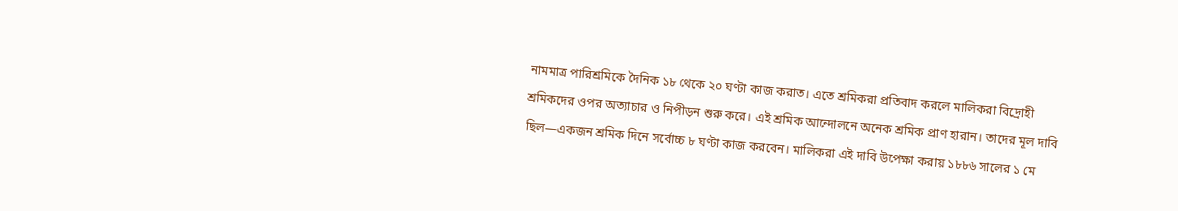নামমাত্র পারিশ্রমিকে দৈনিক ১৮ থেকে ২০ ঘণ্টা কাজ করাত। এতে শ্রমিকরা প্রতিবাদ করলে মালিকরা বিদ্রোহী শ্রমিকদের ওপর অত্যাচার ও নিপীড়ন শুরু করে। এই শ্রমিক আন্দোলনে অনেক শ্রমিক প্রাণ হারান। তাদের মূল দাবি ছিল—একজন শ্রমিক দিনে সর্বোচ্চ ৮ ঘণ্টা কাজ করবেন। মালিকরা এই দাবি উপেক্ষা করায় ১৮৮৬ সালের ১ মে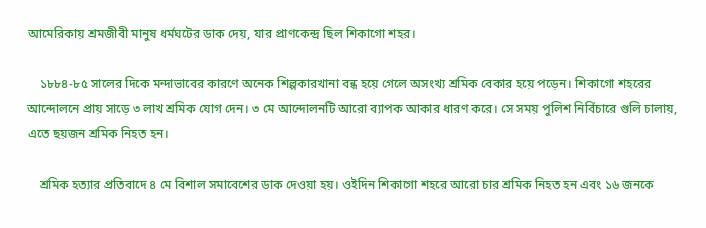আমেরিকায় শ্রমজীবী মানুষ ধর্মঘটের ডাক দেয়, যার প্রাণকেন্দ্র ছিল শিকাগো শহর।

    ১৮৮৪-৮৫ সালের দিকে মন্দাভাবের কারণে অনেক শিল্পকারখানা বন্ধ হয়ে গেলে অসংখ্য শ্রমিক বেকার হয়ে পড়েন। শিকাগো শহরের আন্দোলনে প্রায় সাড়ে ৩ লাখ শ্রমিক যোগ দেন। ৩ মে আন্দোলনটি আরো ব্যাপক আকার ধারণ করে। সে সময় পুলিশ নির্বিচারে গুলি চালায়, এতে ছয়জন শ্রমিক নিহত হন।

    শ্রমিক হত্যার প্রতিবাদে ৪ মে বিশাল সমাবেশের ডাক দেওয়া হয়। ওইদিন শিকাগো শহরে আরো চার শ্রমিক নিহত হন এবং ১৬ জনকে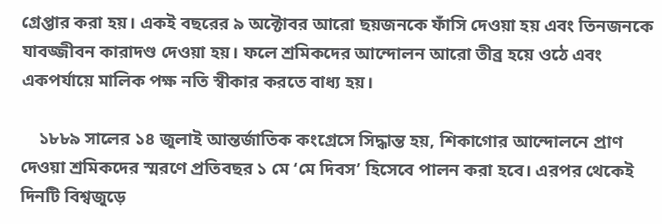গ্রেপ্তার করা হয়। একই বছরের ৯ অক্টোবর আরো ছয়জনকে ফাঁসি দেওয়া হয় এবং তিনজনকে যাবজ্জীবন কারাদণ্ড দেওয়া হয়। ফলে শ্রমিকদের আন্দোলন আরো তীব্র হয়ে ওঠে এবং একপর্যায়ে মালিক পক্ষ নতি স্বীকার করতে বাধ্য হয়।

    ১৮৮৯ সালের ১৪ জুলাই আন্তর্জাতিক কংগ্রেসে সিদ্ধান্ত হয়, শিকাগোর আন্দোলনে প্রাণ দেওয়া শ্রমিকদের স্মরণে প্রতিবছর ১ মে ‘মে দিবস’ হিসেবে পালন করা হবে। এরপর থেকেই দিনটি বিশ্বজুড়ে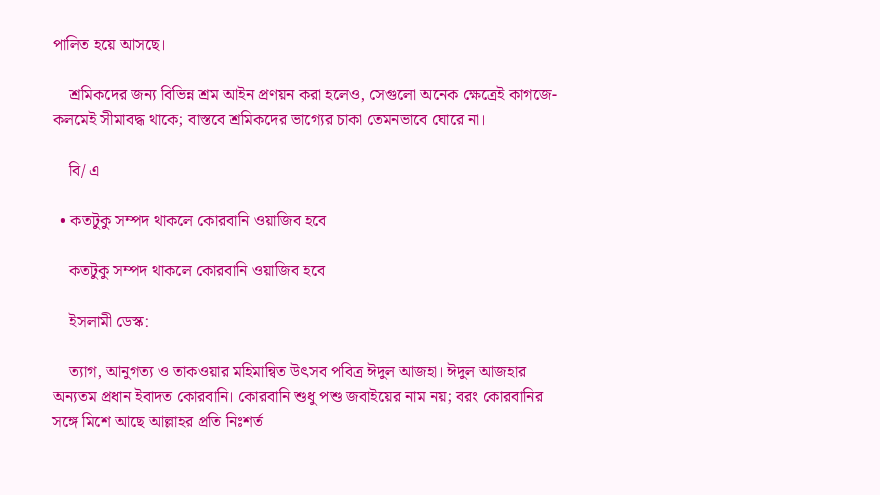পালিত হয়ে আসছে।

    শ্রমিকদের জন্য বিভিন্ন শ্রম আইন প্রণয়ন করা হলেও, সেগুলো অনেক ক্ষেত্রেই কাগজে-কলমেই সীমাবদ্ধ থাকে; বাস্তবে শ্রমিকদের ভাগ্যের চাকা তেমনভাবে ঘোরে না।

    বি/ এ

  • কতটুকু সম্পদ থাকলে কোরবানি ওয়াজিব হবে

    কতটুকু সম্পদ থাকলে কোরবানি ওয়াজিব হবে

    ইসলামী ডেস্ক:

    ত্যাগ, আনুগত্য ও তাকওয়ার মহিমান্বিত উৎসব পবিত্র ঈদুল আজহা। ঈদুল আজহার অন্যতম প্রধান ইবাদত কোরবানি। কোরবানি শুধু পশু জবাইয়ের নাম নয়; বরং কোরবানির সঙ্গে মিশে আছে আল্লাহর প্রতি নিঃশর্ত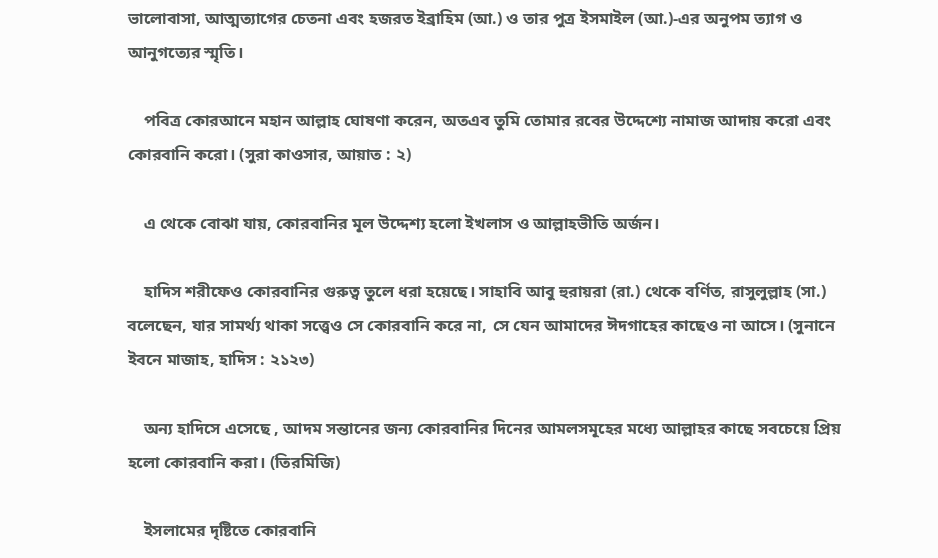ভালোবাসা, আত্মত্যাগের চেতনা এবং হজরত ইব্রাহিম (আ.) ও তার পুত্র ইসমাইল (আ.)-এর অনুপম ত্যাগ ও আনুগত্যের স্মৃতি।

    পবিত্র কোরআনে মহান আল্লাহ ঘোষণা করেন, অতএব তুমি তোমার রবের উদ্দেশ্যে নামাজ আদায় করো এবং কোরবানি করো। (সুরা কাওসার, আয়াত : ২)

    এ থেকে বোঝা যায়, কোরবানির মূল উদ্দেশ্য হলো ইখলাস ও আল্লাহভীতি অর্জন।

    হাদিস শরীফেও কোরবানির গুরুত্ব তুলে ধরা হয়েছে। সাহাবি আবু হুরায়রা (রা.) থেকে বর্ণিত, রাসুলুল্লাহ (সা.) বলেছেন, যার সামর্থ্য থাকা সত্ত্বেও সে কোরবানি করে না, সে যেন আমাদের ঈদগাহের কাছেও না আসে। (সুনানে ইবনে মাজাহ, হাদিস : ২১২৩)

    অন্য হাদিসে এসেছে , আদম সন্তানের জন্য কোরবানির দিনের আমলসমূহের মধ্যে আল্লাহর কাছে সবচেয়ে প্রিয় হলো কোরবানি করা। (তিরমিজি)

    ইসলামের দৃষ্টিতে কোরবানি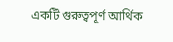একটি গুরুত্বপূর্ণ আর্থিক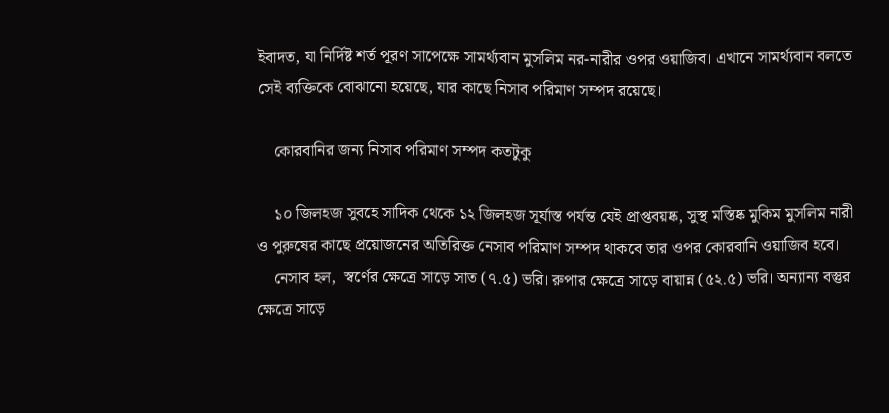ইবাদত, যা নির্দিষ্ট শর্ত পূরণ সাপেক্ষে সামর্থ্যবান মুসলিম নর-নারীর ওপর ওয়াজিব। এখানে সামর্থ্যবান বলতে সেই ব্যক্তিকে বোঝানো হয়েছে, যার কাছে নিসাব পরিমাণ সম্পদ রয়েছে।

    কোরবানির জন্য নিসাব পরিমাণ সম্পদ কতটুকু

    ১০ জিলহজ সুবহে সাদিক থেকে ১২ জিলহজ সূর্যাস্ত পর্যন্ত যেই প্রাপ্তবয়ষ্ক, সুস্থ মস্তিষ্ক মুকিম মুসলিম নারী ও পুরুষের কাছে প্রয়োজনের অতিরিক্ত নেসাব পরিমাণ সম্পদ থাকবে তার ওপর কোরবানি ওয়াজিব হবে।
    নেসাব হল,  স্বর্ণের ক্ষেত্রে সাড়ে সাত (৭.৫) ভরি। রুপার ক্ষেত্রে সাড়ে বায়ান্ন (৫২.৫) ভরি। অন্যান্য বস্তুর ক্ষেত্রে সাড়ে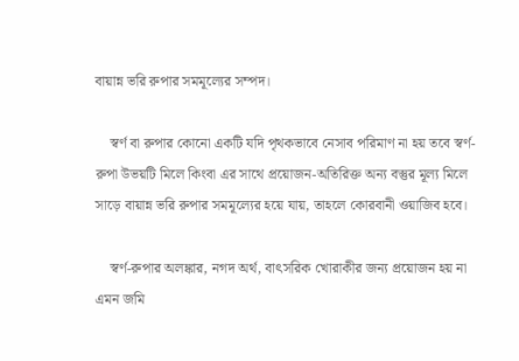বায়ান্ন ভরি রুপার সমমূল্যের সম্পদ।

    স্বর্ণ বা রুপার কোনো একটি যদি পৃথকভাবে নেসাব পরিমাণ না হয় তবে স্বর্ণ-রুপা উভয়টি মিলে কিংবা এর সাথে প্রয়োজন-অতিরিক্ত অন্য বস্তুর মূল্য মিলে সাড়ে বায়ান্ন ভরি রুপার সমমূল্যের হয়ে যায়, তাহলে কোরবানী ওয়াজিব হবে।

    স্বর্ণ-রুপার অলঙ্কার, নগদ অর্থ, বাৎসরিক খোরাকীর জন্য প্রয়োজন হয় না এমন জমি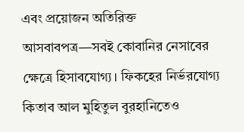এবং প্রয়োজন অতিরিক্ত আসবাবপত্র—সবই কোবানির নেসাবের ক্ষেত্রে হিসাবযোগ্য। ফিকহের নির্ভরযোগ্য কিতাব আল মুহিতুল বুরহানিতেও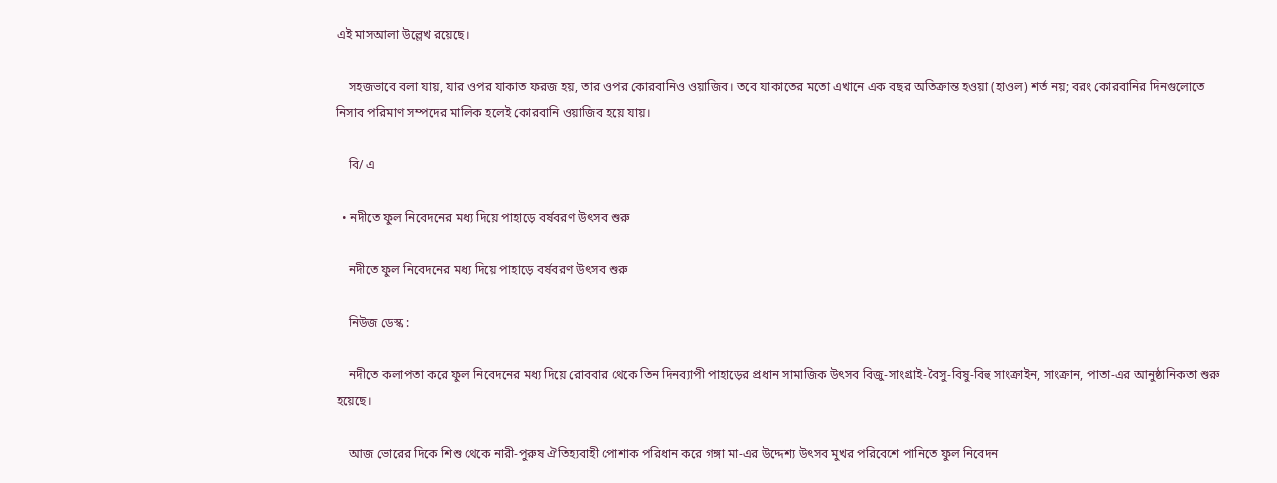এই মাসআলা উল্লেখ রয়েছে।

    সহজভাবে বলা যায়, যার ওপর যাকাত ফরজ হয়, তার ওপর কোরবানিও ওয়াজিব। তবে যাকাতের মতো এখানে এক বছর অতিক্রান্ত হওয়া (হাওল) শর্ত নয়; বরং কোরবানির দিনগুলোতে নিসাব পরিমাণ সম্পদের মালিক হলেই কোরবানি ওয়াজিব হয়ে যায়।

    বি/ এ

  • নদীতে ফুল নিবেদনের মধ্য দিয়ে পাহাড়ে বর্ষবরণ উৎসব শুরু

    নদীতে ফুল নিবেদনের মধ্য দিয়ে পাহাড়ে বর্ষবরণ উৎসব শুরু

    নিউজ ডেস্ক :

    নদীতে কলাপতা করে ফুল নিবেদনের মধ্য দিয়ে রোববার থেকে তিন দিনব্যাপী পাহাড়ের প্রধান সামাজিক উৎসব বিজু-সাংগ্রাই-বৈসু-বিষু-বিহু সাংক্রাইন, সাংক্রান, পাতা-এর আনুষ্ঠানিকতা শুরু হয়েছে।

    আজ ভোরের দিকে শিশু থেকে নারী-পুরুষ ঐতিহ্যবাহী পোশাক পরিধান করে গঙ্গা মা-এর উদ্দেশ্য উৎসব মুখর পরিবেশে পানিতে ফুল নিবেদন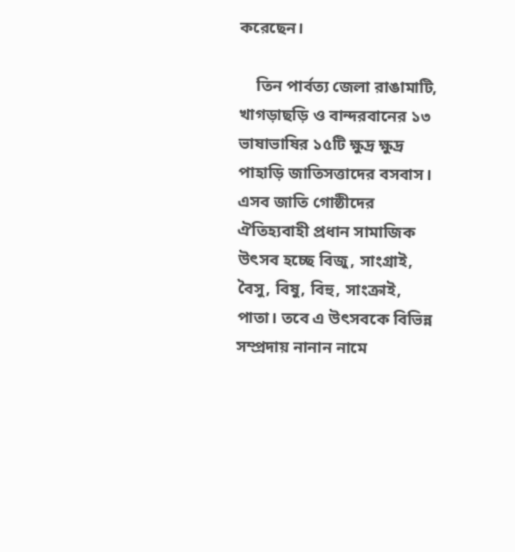করেছেন।

    তিন পার্বত্য জেলা রাঙামাটি, খাগড়াছড়ি ও বান্দরবানের ১৩ ভাষাভাষির ১৫টি ক্ষুদ্র ক্ষুদ্র পাহাড়ি জাতিসত্তাদের বসবাস। এসব জাতি গোষ্ঠীদের ঐতিহ্যবাহী প্রধান সামাজিক উৎসব হচ্ছে বিজু, সাংগ্রাই, বৈসু, বিষু, বিহু, সাংক্রাই, পাতা। তবে এ উৎসবকে বিভিন্ন সম্প্রদায় নানান নামে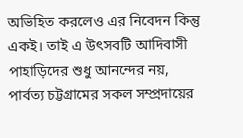অভিহিত করলেও এর নিবেদন কিন্তু একই। তাই এ উৎসবটি আদিবাসী পাহাড়িদের শুধু আনন্দের নয়, পার্বত্য চট্টগ্রামের সকল সম্প্রদায়ের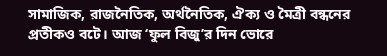সামাজিক, রাজনৈতিক, অর্থনৈতিক, ঐক্য ও মৈত্রী বন্ধনের প্রতীকও বটে। আজ ‘ফুল বিজু’র দিন ভোরে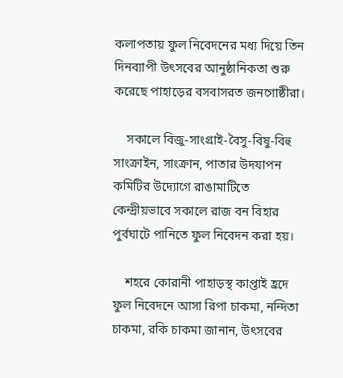কলাপতায় ফুল নিবেদনের মধ্য দিয়ে তিন দিনব্যাপী উৎসবের আনুষ্ঠানিকতা শুরু করেছে পাহাড়ের বসবাসরত জনগোষ্ঠীরা।

    সকালে বিজু-সাংগ্রাই-বৈসু-বিষু-বিহু সাংক্রাইন, সাংক্রান, পাতার উদযাপন কমিটির উদ্যোগে রাঙামাটিতে কেন্দ্রীয়ভাবে সকালে রাজ বন বিহার পুর্বঘাটে পানিতে ফুল নিবেদন করা হয়।

    শহরে কোরানী পাহাড়স্থ কাপ্তাই হ্রদে ফুল নিবেদনে আসা রিপা চাকমা, নন্দিতা চাকমা, রকি চাকমা জানান, উৎসবের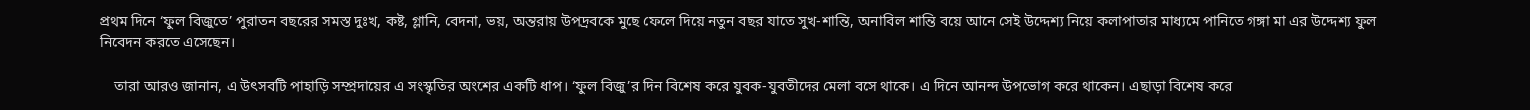প্রথম দিনে ‘ফুল বিজুতে’ পুরাতন বছরের সমস্ত দুঃখ, কষ্ট, গ্লানি, বেদনা, ভয়, অন্তরায় উপদ্রবকে মুছে ফেলে দিয়ে নতুন বছর যাতে সুখ-শান্তি, অনাবিল শান্তি বয়ে আনে সেই উদ্দেশ্য নিয়ে কলাপাতার মাধ্যমে পানিতে গঙ্গা মা এর উদ্দেশ্য ফুল নিবেদন করতে এসেছেন।

    তারা আরও জানান, এ উৎসবটি পাহাড়ি সম্প্রদায়ের এ সংস্কৃতির অংশের একটি ধাপ। ‘ফুল বিজু’র দিন বিশেষ করে যুবক-যুবতীদের মেলা বসে থাকে। এ দিনে আনন্দ উপভোগ করে থাকেন। এছাড়া বিশেষ করে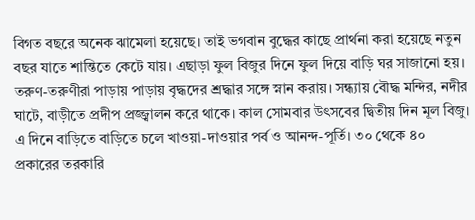বিগত বছরে অনেক ঝামেলা হয়েছে। তাই ভগবান বুদ্ধের কাছে প্রার্থনা করা হয়েছে নতুন বছর যাতে শান্তিতে কেটে যায়। এছাড়া ফুল বিজুর দিনে ফুল দিয়ে বাড়ি ঘর সাজানো হয়। তরুণ-তরুণীরা পাড়ায় পাড়ায় বৃদ্ধদের শ্রদ্ধার সঙ্গে স্নান করায়। সন্ধ্যায় বৌদ্ধ মন্দির, নদীর ঘাটে, বাড়ীতে প্রদীপ প্রজ্জ্বালন করে থাকে। কাল সোমবার উৎসবের দ্বিতীয় দিন মূল বিজু। এ দিনে বাড়িতে বাড়িতে চলে খাওয়া-দাওয়ার পর্ব ও আনন্দ-পূর্তি। ৩০ থেকে ৪০ প্রকারের তরকারি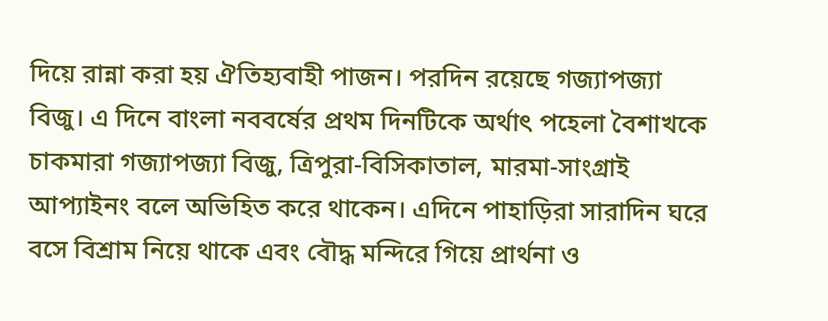দিয়ে রান্না করা হয় ঐতিহ্যবাহী পাজন। পরদিন রয়েছে গজ্যাপজ্যা বিজু। এ দিনে বাংলা নববর্ষের প্রথম দিনটিকে অর্থাৎ পহেলা বৈশাখকে চাকমারা গজ্যাপজ্যা বিজু, ত্রিপুরা-বিসিকাতাল, মারমা-সাংগ্রাই আপ্যাইনং বলে অভিহিত করে থাকেন। এদিনে পাহাড়িরা সারাদিন ঘরে বসে বিশ্রাম নিয়ে থাকে এবং বৌদ্ধ মন্দিরে গিয়ে প্রার্থনা ও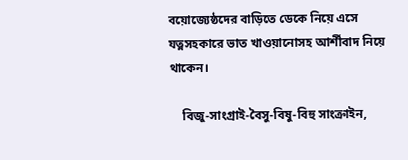বয়োজ্যেষ্ঠদের বাড়িতে ডেকে নিয়ে এসে যত্নসহকারে ভাত খাওয়ানোসহ আর্শীবাদ নিয়ে থাকেন।

    বিজু-সাংগ্রাই-বৈসু-বিষু-বিহু সাংক্রাইন,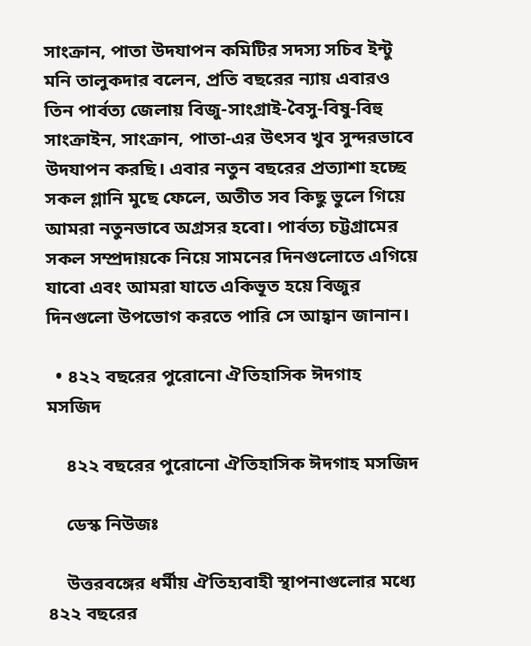সাংক্রান, পাতা উদযাপন কমিটির সদস্য সচিব ইন্টু মনি তালুকদার বলেন, প্রতি বছরের ন্যায় এবারও তিন পার্বত্য জেলায় বিজু-সাংগ্রাই-বৈসু-বিষু-বিহু সাংক্রাইন, সাংক্রান, পাতা-এর উৎসব খুব সুন্দরভাবে উদযাপন করছি। এবার নতুন বছরের প্রত্যাশা হচ্ছে সকল গ্লানি মুছে ফেলে, অতীত সব কিছু ভুলে গিয়ে আমরা নতুনভাবে অগ্রসর হবো। পার্বত্য চট্টগ্রামের সকল সম্প্রদায়কে নিয়ে সামনের দিনগুলোতে এগিয়ে যাবো এবং আমরা যাতে একিভূত হয়ে বিজুর দিনগুলো উপভোগ করতে পারি সে আহ্বান জানান।

  • ৪২২ বছরের পুরোনো ঐতিহাসিক ঈদগাহ মসজিদ

    ৪২২ বছরের পুরোনো ঐতিহাসিক ঈদগাহ মসজিদ

    ডেস্ক নিউজঃ

    উত্তরবঙ্গের ধর্মীয় ঐতিহ্যবাহী স্থাপনাগুলোর মধ্যে ৪২২ বছরের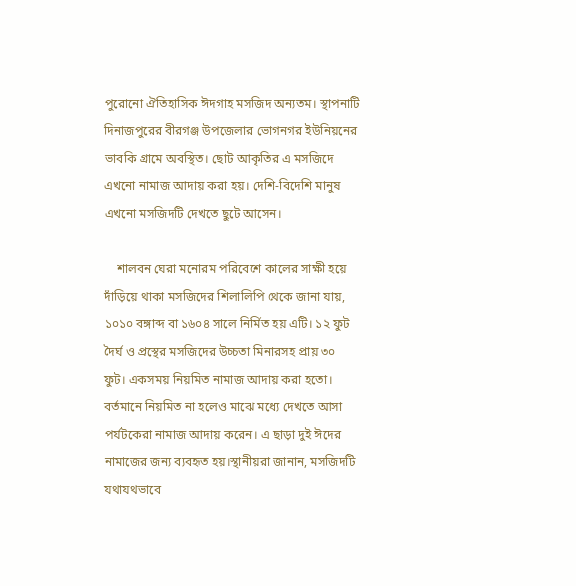পুরোনো ঐতিহাসিক ঈদগাহ মসজিদ অন্যতম। স্থাপনাটি দিনাজপুরের বীরগঞ্জ উপজেলার ভোগনগর ইউনিয়নের ভাবকি গ্রামে অবস্থিত। ছোট আকৃতির এ মসজিদে এখনো নামাজ আদায় করা হয়। দেশি-বিদেশি মানুষ এখনো মসজিদটি দেখতে ছুটে আসেন।

    শালবন ঘেরা মনোরম পরিবেশে কালের সাক্ষী হয়ে দাঁড়িয়ে থাকা মসজিদের শিলালিপি থেকে জানা যায়, ১০১০ বঙ্গাব্দ বা ১৬০৪ সালে নির্মিত হয় এটি। ১২ ফুট দৈর্ঘ ও প্রস্থের মসজিদের উচ্চতা মিনারসহ প্রায় ৩০ ফুট। একসময় নিয়মিত নামাজ আদায় করা হতো। বর্তমানে নিয়মিত না হলেও মাঝে মধ্যে দেখতে আসা পর্যটকেরা নামাজ আদায় করেন। এ ছাড়া দুই ঈদের নামাজের জন্য ব্যবহৃত হয়।স্থানীয়রা জানান, মসজিদটি যথাযথভাবে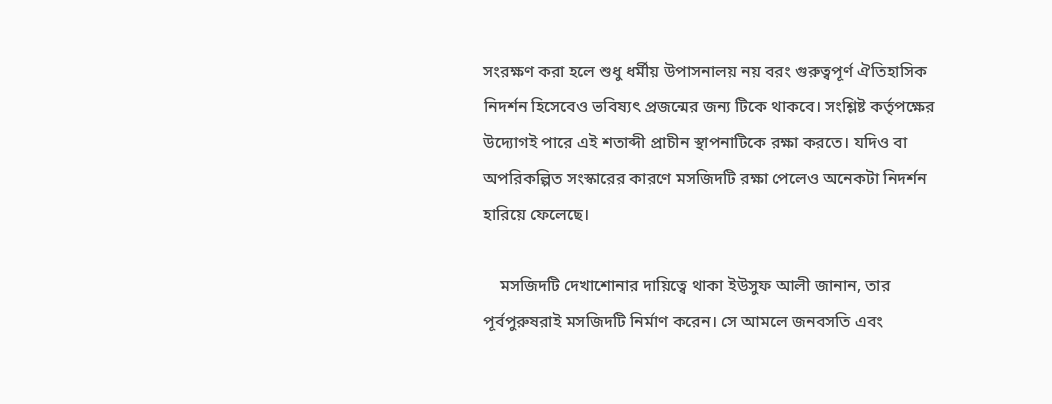সংরক্ষণ করা হলে শুধু ধর্মীয় উপাসনালয় নয় বরং গুরুত্বপূর্ণ ঐতিহাসিক নিদর্শন হিসেবেও ভবিষ্যৎ প্রজন্মের জন্য টিকে থাকবে। সংশ্লিষ্ট কর্তৃপক্ষের উদ্যোগই পারে এই শতাব্দী প্রাচীন স্থাপনাটিকে রক্ষা করতে। যদিও বা অপরিকল্পিত সংস্কারের কারণে মসজিদটি রক্ষা পেলেও অনেকটা নিদর্শন হারিয়ে ফেলেছে।

    মসজিদটি দেখাশোনার দায়িত্বে থাকা ইউসুফ আলী জানান, তার পূর্বপুরুষরাই মসজিদটি নির্মাণ করেন। সে আমলে জনবসতি এবং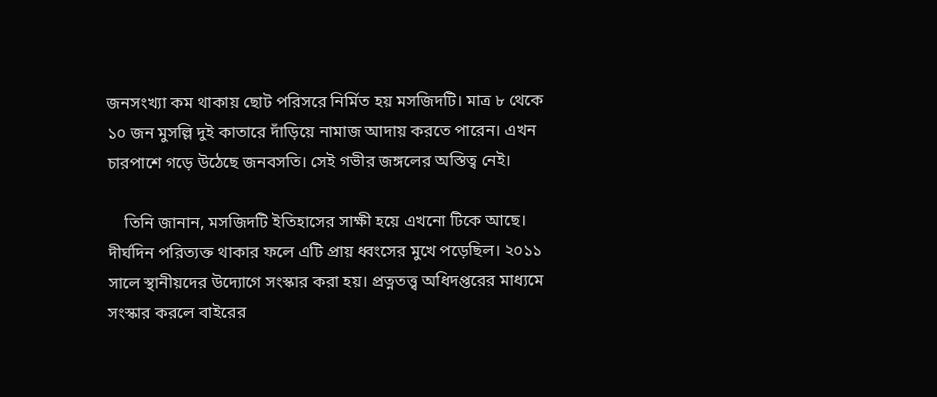জনসংখ্যা কম থাকায় ছোট পরিসরে নির্মিত হয় মসজিদটি। মাত্র ৮ থেকে ১০ জন মুসল্লি দুই কাতারে দাঁড়িয়ে নামাজ আদায় করতে পারেন। এখন চারপাশে গড়ে উঠেছে জনবসতি। সেই গভীর জঙ্গলের অস্তিত্ব নেই।

    তিনি জানান, মসজিদটি ইতিহাসের সাক্ষী হয়ে এখনো টিকে আছে। দীর্ঘদিন পরিত্যক্ত থাকার ফলে এটি প্রায় ধ্বংসের মুখে পড়েছিল। ২০১১ সালে স্থানীয়দের উদ্যোগে সংস্কার করা হয়। প্রত্নতত্ত্ব অধিদপ্তরের মাধ্যমে সংস্কার করলে বাইরের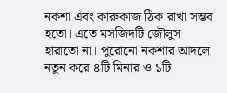নকশা এবং কারুকাজ ঠিক রাখা সম্ভব হতো। এতে মসজিদটি জৌলুস হারাতো না। পুরোনো নকশার আদলে নতুন করে ৪টি মিনার ও ১টি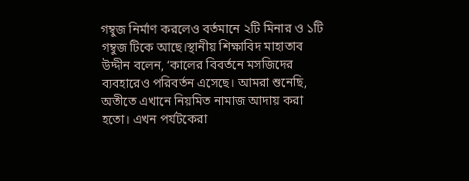গম্বুজ নির্মাণ করলেও বর্তমানে ২টি মিনার ও ১টি গম্বুজ টিকে আছে।স্থানীয় শিক্ষাবিদ মাহাতাব উদ্দীন বলেন, ‘কালের বিবর্তনে মসজিদের ব্যবহারেও পরিবর্তন এসেছে। আমরা শুনেছি, অতীতে এখানে নিয়মিত নামাজ আদায় করা হতো। এখন পর্যটকেরা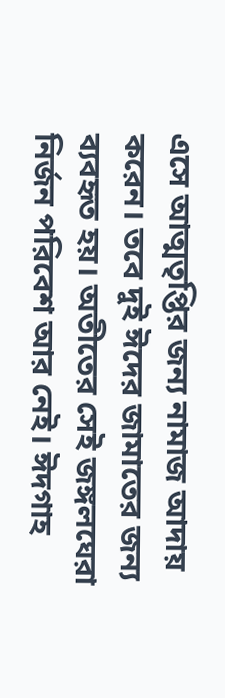এসে আত্মতৃপ্তির জন্য নামাজ আদায় করেন। তবে দুই ঈদের জামাতের জন্য ব্যবহৃত হয়। অতীতের সেই জঙ্গলঘেরা নির্জন পরিবেশ আর নেই। ঈদগাহ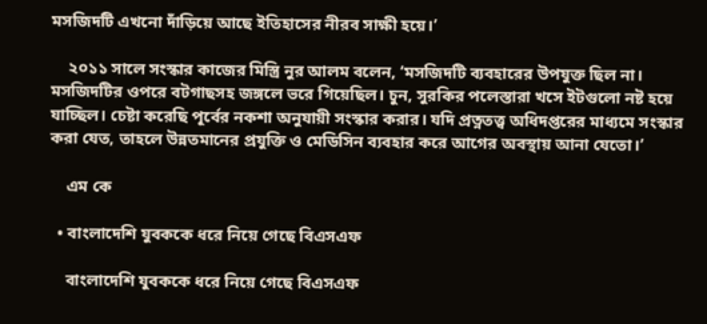মসজিদটি এখনো দাঁড়িয়ে আছে ইতিহাসের নীরব সাক্ষী হয়ে।’

    ২০১১ সালে সংস্কার কাজের মিস্ত্রি নুর আলম বলেন, ‘মসজিদটি ব্যবহারের উপযুক্ত ছিল না। মসজিদটির ওপরে বটগাছসহ জঙ্গলে ভরে গিয়েছিল। চুন, সুরকির পলেস্তারা খসে ইটগুলো নষ্ট হয়ে যাচ্ছিল। চেষ্টা করেছি পূর্বের নকশা অনুযায়ী সংস্কার করার। যদি প্রত্নতত্ত্ব অধিদপ্তরের মাধ্যমে সংস্কার করা যেত, তাহলে উন্নতমানের প্রযুক্তি ও মেডিসিন ব্যবহার করে আগের অবস্থায় আনা যেতো।’

    এম কে

  • বাংলাদেশি যুবককে ধরে নিয়ে গেছে বিএসএফ

    বাংলাদেশি যুবককে ধরে নিয়ে গেছে বিএসএফ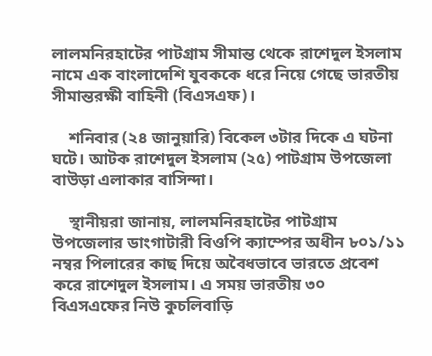লালমনিরহাটের পাটগ্রাম সীমান্ত থেকে রাশেদুল ইসলাম নামে এক বাংলাদেশি যুবককে ধরে নিয়ে গেছে ভারতীয় সীমান্তরক্ষী বাহিনী (বিএসএফ)।

    শনিবার (২৪ জানুয়ারি) বিকেল ৩টার দিকে এ ঘটনা ঘটে। আটক রাশেদুল ইসলাম (২৫) পাটগ্রাম উপজেলা বাউড়া এলাকার বাসিন্দা।

    স্থানীয়রা জানায়, লালমনিরহাটের পাটগ্রাম উপজেলার ডাংগাটারী বিওপি ক্যাম্পের অধীন ৮০১/১১ নম্বর পিলারের কাছ দিয়ে অবৈধভাবে ভারতে প্রবেশ করে রাশেদুল ইসলাম। এ সময় ভারতীয় ৩০ বিএসএফের নিউ কুচলিবাড়ি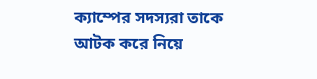ক্যাম্পের সদস্যরা তাকে আটক করে নিয়ে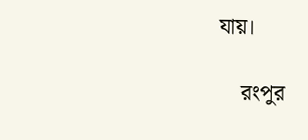যায়।

    রংপুর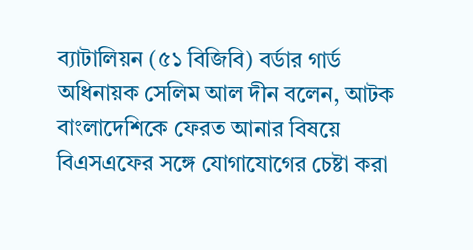ব্যাটালিয়ন (৫১ বিজিবি) বর্ডার গার্ড অধিনায়ক সেলিম আল দীন বলেন, আটক বাংলাদেশিকে ফেরত আনার বিষয়ে বিএসএফের সঙ্গে যোগাযোগের চেষ্টা করা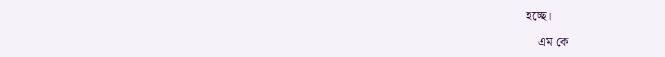হচ্ছে।

    এম কে